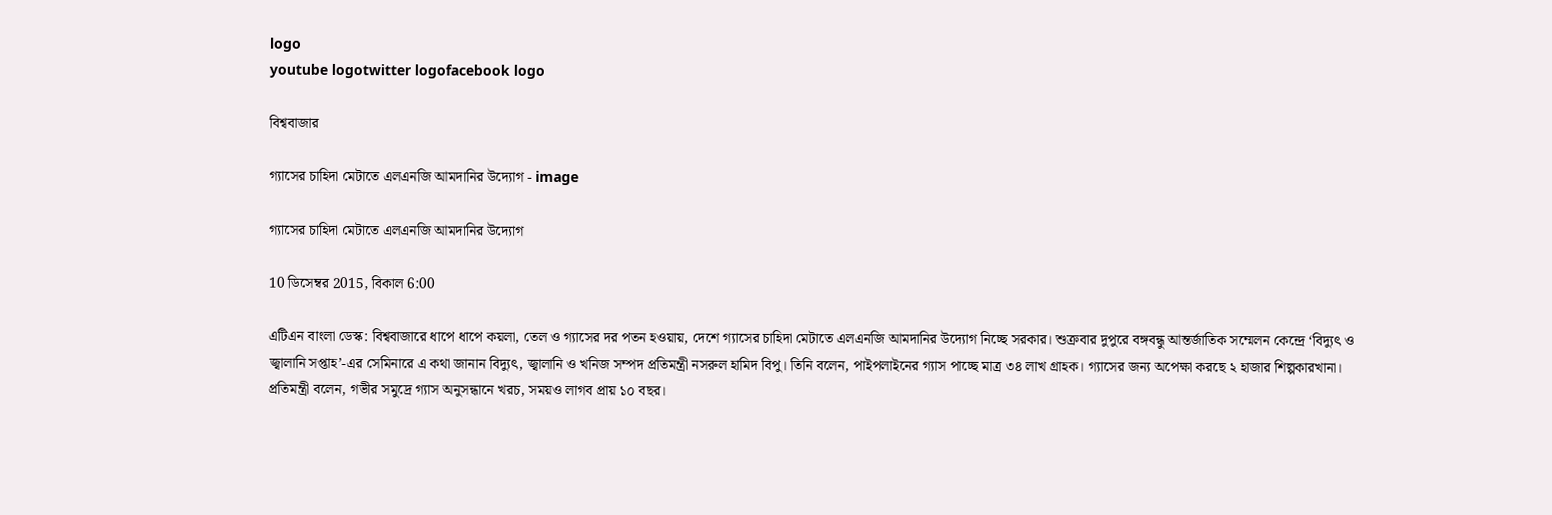logo
youtube logotwitter logofacebook logo

বিশ্ববাজার

গ্যাসের চাহিদা মেটাতে এলএনজি আমদানির উদ্যোগ - image

গ্যাসের চাহিদা মেটাতে এলএনজি আমদানির উদ্যোগ

10 ডিসেম্বর 2015, বিকাল 6:00

এটিএন বাংলা ডেস্ক: বিশ্ববাজারে ধাপে ধাপে কয়লা, তেল ও গ্যাসের দর পতন হওয়ায়, দেশে গ্যাসের চাহিদা মেটাতে এলএনজি আমদানির উদ্যোগ নিচ্ছে সরকার। শুক্রবার দুপুরে বঙ্গবন্ধু আন্তর্জাতিক সম্মেলন কেন্দ্রে ‘বিদ্যুৎ ও জ্বালানি সপ্তাহ’-এর সেমিনারে এ কথা জানান বিদ্যুৎ, জ্বালানি ও খনিজ সম্পদ প্রতিমন্ত্রী নসরুল হামিদ বিপু। তিনি বলেন, পাইপলাইনের গ্যাস পাচ্ছে মাত্র ৩৪ লাখ গ্রাহক। গ্যাসের জন্য অপেক্ষা করছে ২ হাজার শিল্পকারখানা। প্রতিমন্ত্রী বলেন, গভীর সমুদ্রে গ্যাস অনুসন্ধানে খরচ, সময়ও লাগব প্রায় ১০ বছর।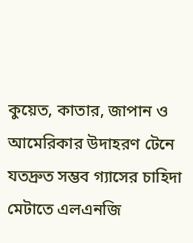কুয়েত, কাতার, জাপান ও আমেরিকার উদাহরণ টেনে যতদ্রুত সম্ভব গ্যাসের চাহিদা মেটাতে এলএনজি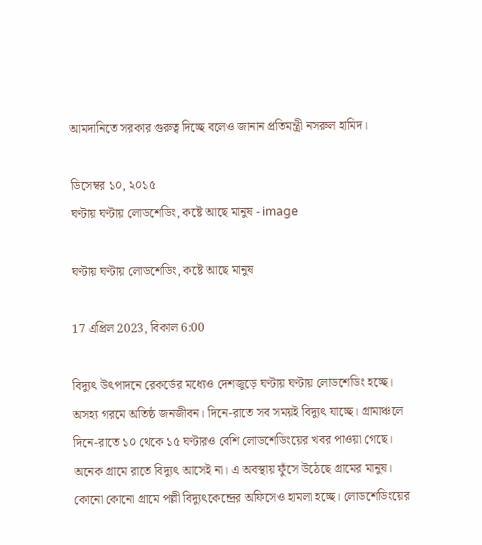আমদানিতে সরকার গুরুত্ব দিচ্ছে বলেও জানান প্রতিমন্ত্রী নসরুল হামিদ।

ডিসেম্বর ১০, ২০১৫
ঘণ্টায় ঘণ্টায় লোডশেডিং, কষ্টে আছে মানুষ - image

ঘণ্টায় ঘণ্টায় লোডশেডিং, কষ্টে আছে মানুষ

17 এপ্রিল 2023, বিকাল 6:00

বিদ্যুৎ উৎপাদনে রেকর্ডের মধ্যেও দেশজুড়ে ঘণ্টায় ঘণ্টায় লোডশেডিং হচ্ছে। অসহ্য গরমে অতিষ্ঠ জনজীবন। দিনে-রাতে সব সময়ই বিদ্যুৎ যাচ্ছে। গ্রামাঞ্চলে দিনে-রাতে ১০ থেকে ১৫ ঘণ্টারও বেশি লোডশেডিংয়ের খবর পাওয়া গেছে। অনেক গ্রামে রাতে বিদ্যুৎ আসেই না। এ অবস্থায় ফুঁসে উঠেছে গ্রামের মানুষ। কোনো কোনো গ্রামে পল্লী বিদ্যুৎকেন্দ্রের অফিসেও হামলা হচ্ছে। লোডশেডিংয়ের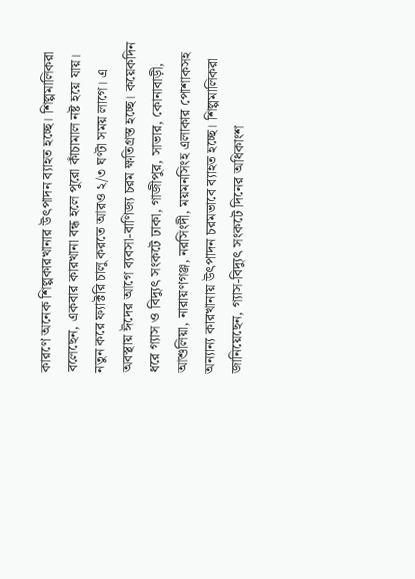কারণে অনেক শিল্পকারখানার উৎপাদন ব্যাহত হচ্ছে। শিল্পমালিকরা বলেছেন, একবার কারখানা বন্ধ হলে পুরো কাঁচামাল নষ্ট হয়ে যায়। নতুন করে ফ্যাক্টরি চালু করতে আরও ২/৩ ঘণ্টা সময় লাগে। এ অবস্থায় ঈদের আগে ব্যবসা-বাণিজ্য চরম ক্ষতিগ্রস্ত হচ্ছে। কয়েকদিন ধরে গ্যাস ও বিদ্যুৎ সংকটে ঢাকা, গাজীপুর, সাভার, কোনাবাড়ী, আশুলিয়া, নারায়ণগঞ্জ, নরসিংদী, ময়মনসিংহ এলাকার পোশাকসহ অন্যান্য কারখানায় উৎপাদন চরমভাবে ব্যাহত হচ্ছে। শিল্পমালিকরা জানিয়েছেন, গ্যাস-বিদ্যুৎ সংকটে দিনের অধিকাংশ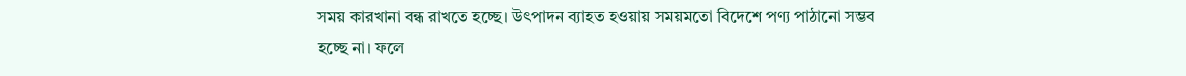সময় কারখানা বন্ধ রাখতে হচ্ছে। উৎপাদন ব্যাহত হওয়ায় সময়মতো বিদেশে পণ্য পাঠানো সম্ভব হচ্ছে না। ফলে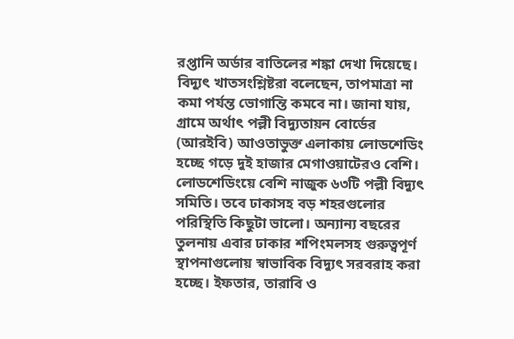রপ্তানি অর্ডার বাতিলের শঙ্কা দেখা দিয়েছে। বিদ্যুৎ খাতসংশ্লিষ্টরা বলেছেন, তাপমাত্রা না কমা পর্যন্ত ভোগান্তি কমবে না। জানা যায়, গ্রামে অর্থাৎ পল্লী বিদ্যুতায়ন বোর্ডের (আরইবি) আওতাভুক্ত এলাকায় লোডশেডিং হচ্ছে গড়ে দুই হাজার মেগাওয়াটেরও বেশি। লোডশেডিংয়ে বেশি নাজুক ৬৩টি পল্লী বিদ্যুৎ সমিতি। তবে ঢাকাসহ বড় শহরগুলোর পরিস্থিতি কিছুটা ভালো। অন্যান্য বছরের তুলনায় এবার ঢাকার শপিংমলসহ গুরুত্বপূর্ণ স্থাপনাগুলোয় স্বাভাবিক বিদ্যুৎ সরবরাহ করা হচ্ছে। ইফতার, তারাবি ও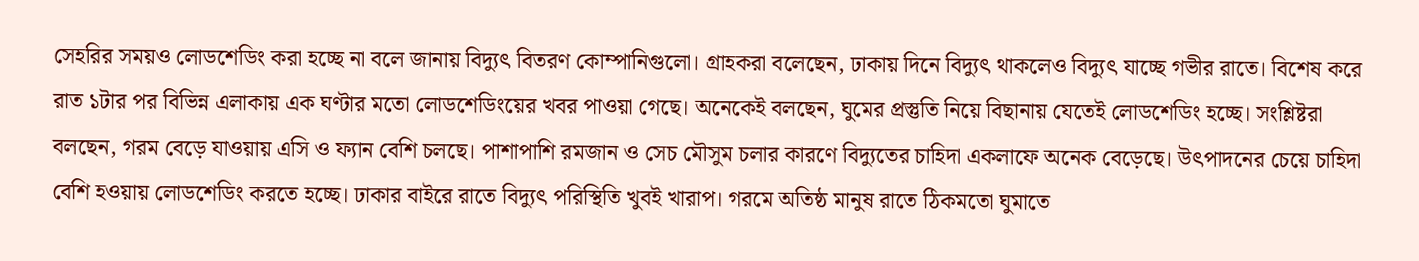সেহরির সময়ও লোডশেডিং করা হচ্ছে না বলে জানায় বিদ্যুৎ বিতরণ কোম্পানিগুলো। গ্রাহকরা বলেছেন, ঢাকায় দিনে বিদ্যুৎ থাকলেও বিদ্যুৎ যাচ্ছে গভীর রাতে। বিশেষ করে রাত ১টার পর বিভিন্ন এলাকায় এক ঘণ্টার মতো লোডশেডিংয়ের খবর পাওয়া গেছে। অনেকেই বলছেন, ঘুমের প্রস্তুতি নিয়ে বিছানায় যেতেই লোডশেডিং হচ্ছে। সংশ্লিষ্টরা বলছেন, গরম বেড়ে যাওয়ায় এসি ও ফ্যান বেশি চলছে। পাশাপাশি রমজান ও সেচ মৌসুম চলার কারণে বিদ্যুতের চাহিদা একলাফে অনেক বেড়েছে। উৎপাদনের চেয়ে চাহিদা বেশি হওয়ায় লোডশেডিং করতে হচ্ছে। ঢাকার বাইরে রাতে বিদ্যুৎ পরিস্থিতি খুবই খারাপ। গরমে অতিষ্ঠ মানুষ রাতে ঠিকমতো ঘুমাতে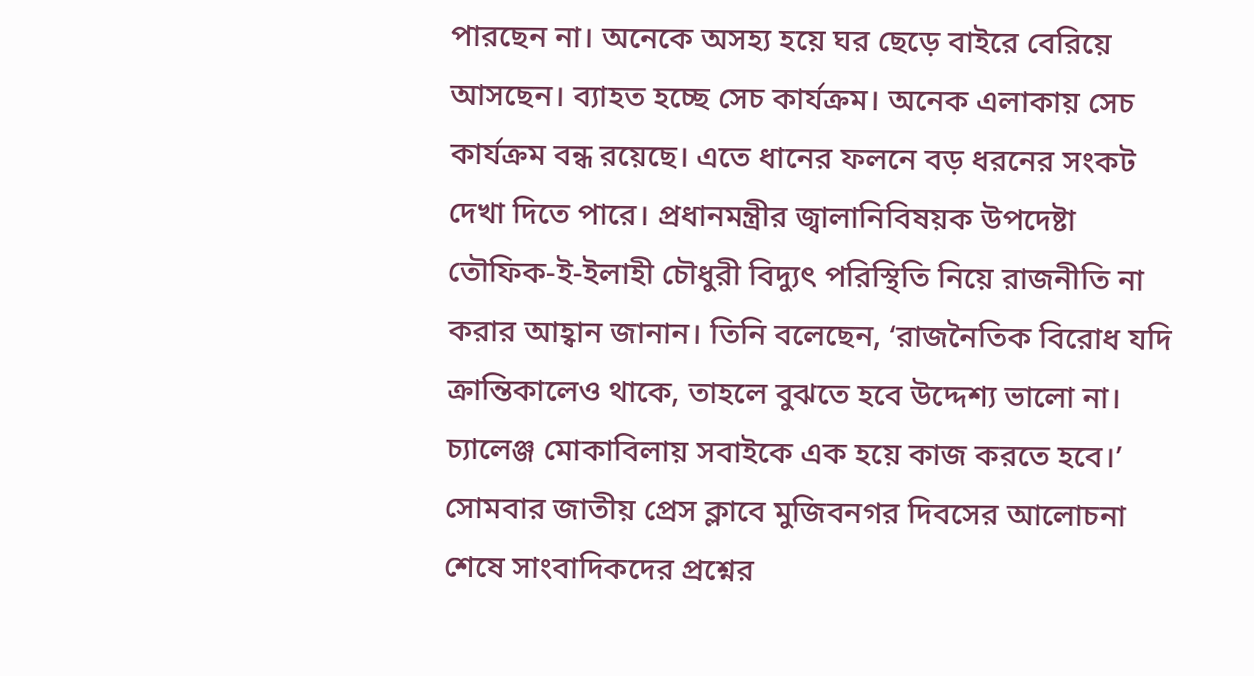পারছেন না। অনেকে অসহ্য হয়ে ঘর ছেড়ে বাইরে বেরিয়ে আসছেন। ব্যাহত হচ্ছে সেচ কার্যক্রম। অনেক এলাকায় সেচ কার্যক্রম বন্ধ রয়েছে। এতে ধানের ফলনে বড় ধরনের সংকট দেখা দিতে পারে। প্রধানমন্ত্রীর জ্বালানিবিষয়ক উপদেষ্টা তৌফিক-ই-ইলাহী চৌধুরী বিদ্যুৎ পরিস্থিতি নিয়ে রাজনীতি না করার আহ্বান জানান। তিনি বলেছেন, ‘রাজনৈতিক বিরোধ যদি ক্রান্তিকালেও থাকে, তাহলে বুঝতে হবে উদ্দেশ্য ভালো না। চ্যালেঞ্জ মোকাবিলায় সবাইকে এক হয়ে কাজ করতে হবে।’ সোমবার জাতীয় প্রেস ক্লাবে মুজিবনগর দিবসের আলোচনা শেষে সাংবাদিকদের প্রশ্নের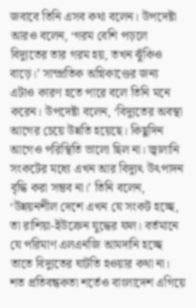জবাবে তিনি এসব কথা বলেন। উপদেষ্টা আরও বলেন, ‘গরম বেশি পড়লে বিদ্যুতের তার গরম হয়, তখন ঝুঁকিও বাড়ে।’ সাম্প্রতিক অগ্নিকাণ্ডের জন্য এটাও কারণ হতে পারে বলে তিনি মনে করেন। উপদেষ্টা বলেন, ‘বিদ্যুতের অবস্থা আগের চেয়ে উন্নতি হয়েছে। কিছুদিন আগেও পরিস্থিতি ভালো ছিল না। জ্বালানি সংকটের মধ্যে এখন আর বিদ্যুৎ উৎপাদন বৃদ্ধি করা সম্ভব না।’ তিনি বলেন, ‘উন্নয়নশীল দেশে এখন যে সংকট হচ্ছে, তা রাশিয়া-ইউক্রেন যুদ্ধের ফল। বর্তমানে যে পরিমাণ এলএনজি আমদানি হচ্ছে তাতে বিদ্যুতের ঘাটতি হওয়ার কথা না। শত প্রতিবন্ধকতা শর্তেও বাংলাদেশ এগিয়ে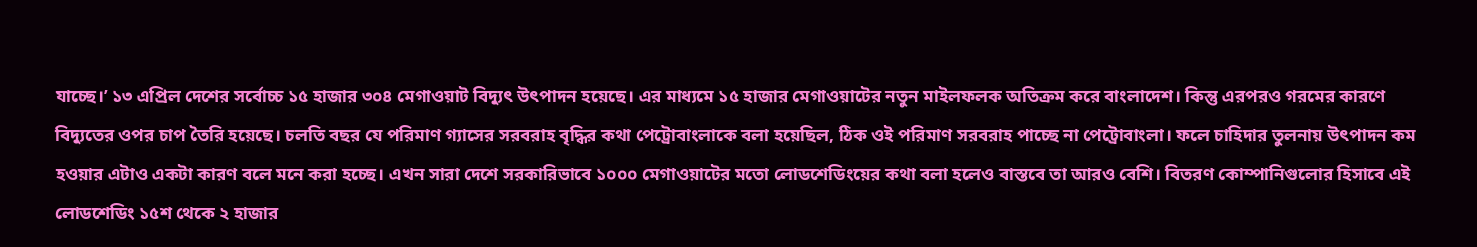যাচ্ছে।’ ১৩ এপ্রিল দেশের সর্বোচ্চ ১৫ হাজার ৩০৪ মেগাওয়াট বিদ্যুৎ উৎপাদন হয়েছে। এর মাধ্যমে ১৫ হাজার মেগাওয়াটের নতুন মাইলফলক অতিক্রম করে বাংলাদেশ। কিন্তু এরপরও গরমের কারণে বিদ্যুতের ওপর চাপ তৈরি হয়েছে। চলতি বছর যে পরিমাণ গ্যাসের সরবরাহ বৃদ্ধির কথা পেট্রোবাংলাকে বলা হয়েছিল, ঠিক ওই পরিমাণ সরবরাহ পাচ্ছে না পেট্রোবাংলা। ফলে চাহিদার তুলনায় উৎপাদন কম হওয়ার এটাও একটা কারণ বলে মনে করা হচ্ছে। এখন সারা দেশে সরকারিভাবে ১০০০ মেগাওয়াটের মতো লোডশেডিংয়ের কথা বলা হলেও বাস্তবে তা আরও বেশি। বিতরণ কোম্পানিগুলোর হিসাবে এই লোডশেডিং ১৫শ থেকে ২ হাজার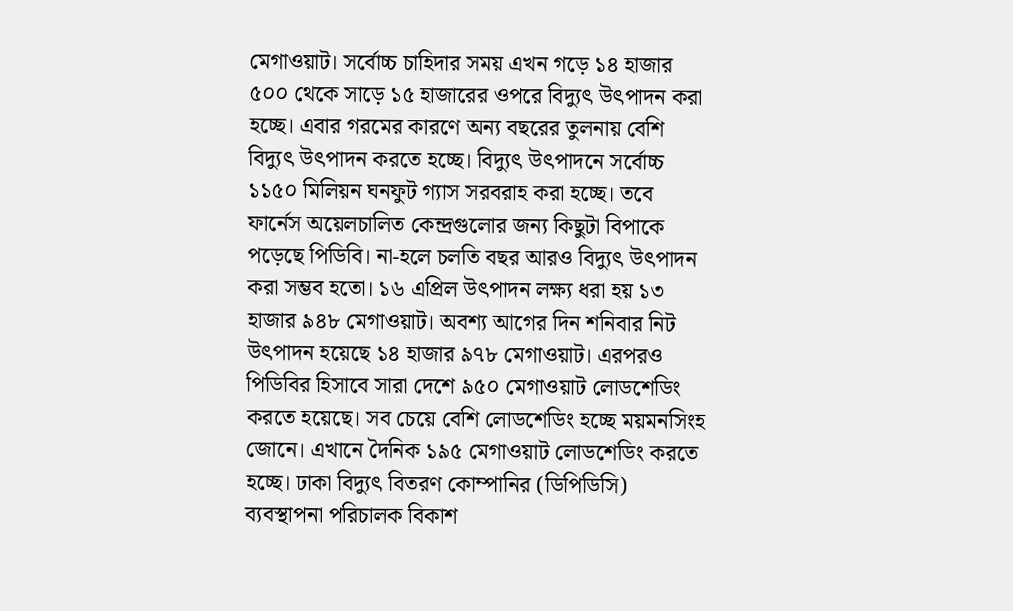মেগাওয়াট। সর্বোচ্চ চাহিদার সময় এখন গড়ে ১৪ হাজার ৫০০ থেকে সাড়ে ১৫ হাজারের ওপরে বিদ্যুৎ উৎপাদন করা হচ্ছে। এবার গরমের কারণে অন্য বছরের তুলনায় বেশি বিদ্যুৎ উৎপাদন করতে হচ্ছে। বিদ্যুৎ উৎপাদনে সর্বোচ্চ ১১৫০ মিলিয়ন ঘনফুট গ্যাস সরবরাহ করা হচ্ছে। তবে ফার্নেস অয়েলচালিত কেন্দ্রগুলোর জন্য কিছুটা বিপাকে পড়েছে পিডিবি। না-হলে চলতি বছর আরও বিদ্যুৎ উৎপাদন করা সম্ভব হতো। ১৬ এপ্রিল উৎপাদন লক্ষ্য ধরা হয় ১৩ হাজার ৯৪৮ মেগাওয়াট। অবশ্য আগের দিন শনিবার নিট উৎপাদন হয়েছে ১৪ হাজার ৯৭৮ মেগাওয়াট। এরপরও পিডিবির হিসাবে সারা দেশে ৯৫০ মেগাওয়াট লোডশেডিং করতে হয়েছে। সব চেয়ে বেশি লোডশেডিং হচ্ছে ময়মনসিংহ জোনে। এখানে দৈনিক ১৯৫ মেগাওয়াট লোডশেডিং করতে হচ্ছে। ঢাকা বিদ্যুৎ বিতরণ কোম্পানির (ডিপিডিসি) ব্যবস্থাপনা পরিচালক বিকাশ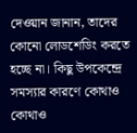দেওয়ান জানান, তাদের কোনো লোডশেডিং করতে হচ্ছে না। কিছু উপকেন্দ্রে সমস্যার কারণে কোথাও কোথাও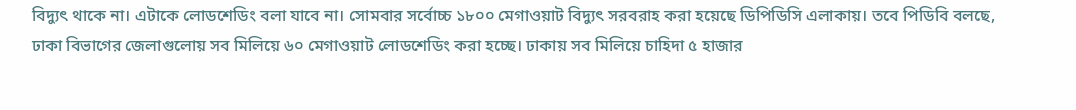বিদ্যুৎ থাকে না। এটাকে লোডশেডিং বলা যাবে না। সোমবার সর্বোচ্চ ১৮০০ মেগাওয়াট বিদ্যুৎ সরবরাহ করা হয়েছে ডিপিডিসি এলাকায়। তবে পিডিবি বলছে, ঢাকা বিভাগের জেলাগুলোয় সব মিলিয়ে ৬০ মেগাওয়াট লোডশেডিং করা হচ্ছে। ঢাকায় সব মিলিয়ে চাহিদা ৫ হাজার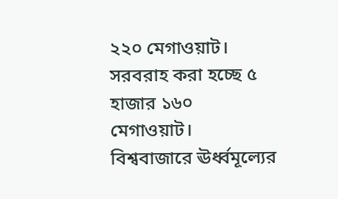২২০ মেগাওয়াট। সরবরাহ করা হচ্ছে ৫ হাজার ১৬০ মেগাওয়াট। বিশ্ববাজারে ঊর্ধ্বমূল্যের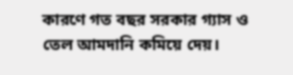কারণে গত বছর সরকার গ্যাস ও তেল আমদানি কমিয়ে দেয়।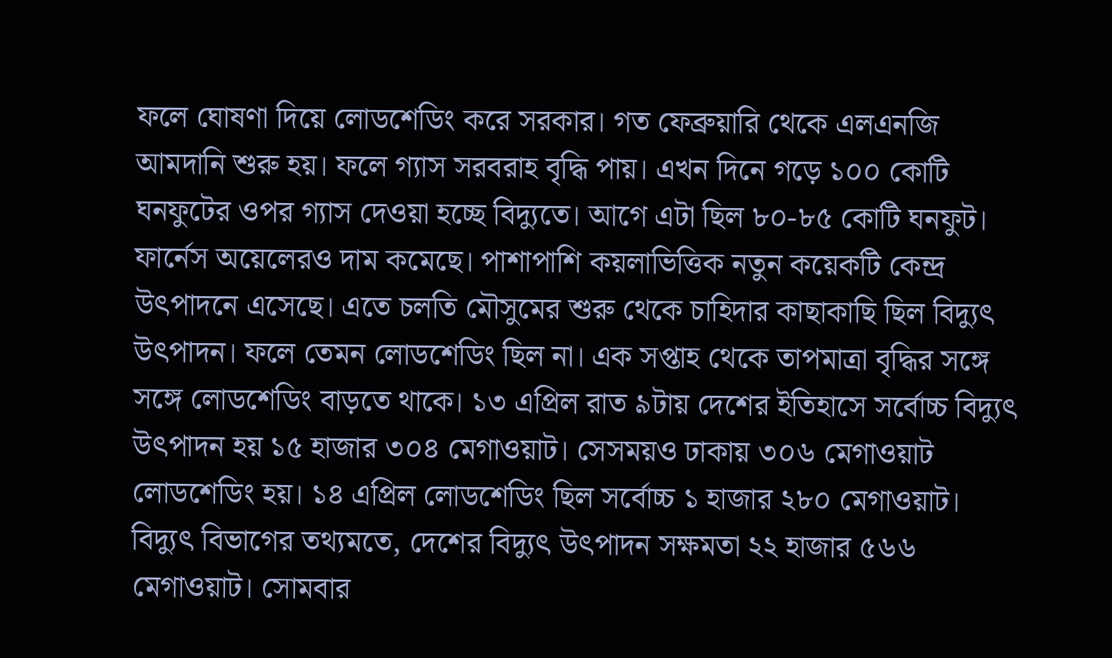ফলে ঘোষণা দিয়ে লোডশেডিং করে সরকার। গত ফেব্রুয়ারি থেকে এলএনজি আমদানি শুরু হয়। ফলে গ্যাস সরবরাহ বৃদ্ধি পায়। এখন দিনে গড়ে ১০০ কোটি ঘনফুটের ওপর গ্যাস দেওয়া হচ্ছে বিদ্যুতে। আগে এটা ছিল ৮০-৮৫ কোটি ঘনফুট। ফার্নেস অয়েলেরও দাম কমেছে। পাশাপাশি কয়লাভিত্তিক নতুন কয়েকটি কেন্দ্র উৎপাদনে এসেছে। এতে চলতি মৌসুমের শুরু থেকে চাহিদার কাছাকাছি ছিল বিদ্যুৎ উৎপাদন। ফলে তেমন লোডশেডিং ছিল না। এক সপ্তাহ থেকে তাপমাত্রা বৃদ্ধির সঙ্গে সঙ্গে লোডশেডিং বাড়তে থাকে। ১৩ এপ্রিল রাত ৯টায় দেশের ইতিহাসে সর্বোচ্চ বিদ্যুৎ উৎপাদন হয় ১৫ হাজার ৩০৪ মেগাওয়াট। সেসময়ও ঢাকায় ৩০৬ মেগাওয়াট লোডশেডিং হয়। ১৪ এপ্রিল লোডশেডিং ছিল সর্বোচ্চ ১ হাজার ২৮০ মেগাওয়াট। বিদ্যুৎ বিভাগের তথ্যমতে, দেশের বিদ্যুৎ উৎপাদন সক্ষমতা ২২ হাজার ৫৬৬ মেগাওয়াট। সোমবার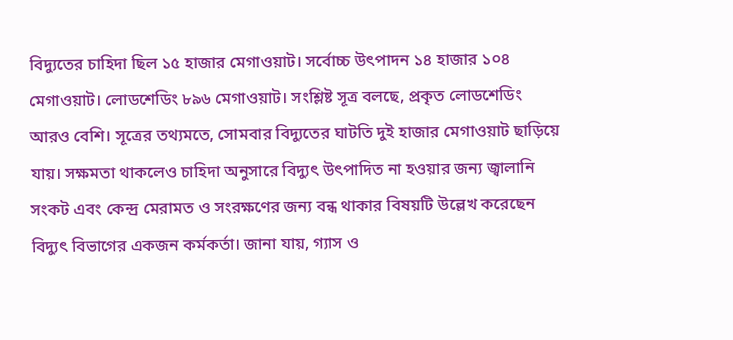বিদ্যুতের চাহিদা ছিল ১৫ হাজার মেগাওয়াট। সর্বোচ্চ উৎপাদন ১৪ হাজার ১০৪ মেগাওয়াট। লোডশেডিং ৮৯৬ মেগাওয়াট। সংশ্লিষ্ট সূত্র বলছে, প্রকৃত লোডশেডিং আরও বেশি। সূত্রের তথ্যমতে, সোমবার বিদ্যুতের ঘাটতি দুই হাজার মেগাওয়াট ছাড়িয়ে যায়। সক্ষমতা থাকলেও চাহিদা অনুসারে বিদ্যুৎ উৎপাদিত না হওয়ার জন্য জ্বালানি সংকট এবং কেন্দ্র মেরামত ও সংরক্ষণের জন্য বন্ধ থাকার বিষয়টি উল্লেখ করেছেন বিদ্যুৎ বিভাগের একজন কর্মকর্তা। জানা যায়, গ্যাস ও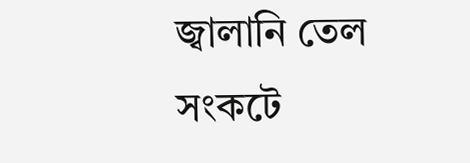জ্বালানি তেল সংকটে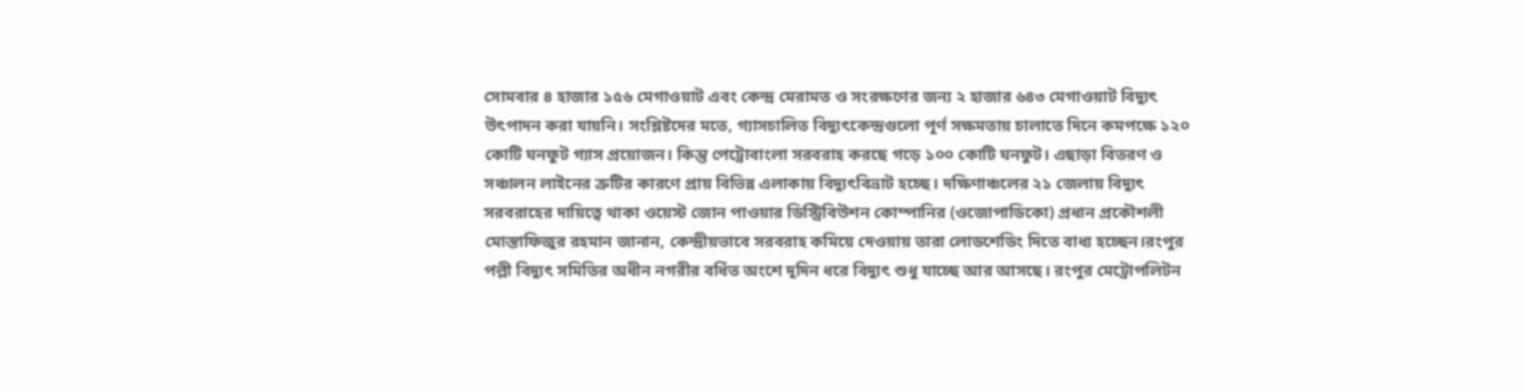সোমবার ৪ হাজার ১৫৬ মেগাওয়াট এবং কেন্দ্র মেরামত ও সংরক্ষণের জন্য ২ হাজার ৬৪৩ মেগাওয়াট বিদ্যুৎ উৎপাদন করা যায়নি। সংশ্লিষ্টদের মতে, গ্যাসচালিত বিদ্যুৎকেন্দ্রগুলো পূর্ণ সক্ষমতায় চালাতে দিনে কমপক্ষে ১২০ কোটি ঘনফুট গ্যাস প্রয়োজন। কিন্তু পেট্রোবাংলা সরবরাহ করছে গড়ে ১০০ কোটি ঘনফুট। এছাড়া বিতরণ ও সঞ্চালন লাইনের ত্রুটির কারণে প্রায় বিভিন্ন এলাকায় বিদ্যুৎবিভ্রাট হচ্ছে। দক্ষিণাঞ্চলের ২১ জেলায় বিদ্যুৎ সরবরাহের দায়িত্বে থাকা ওয়েস্ট জোন পাওয়ার ডিস্ট্রিবিউশন কোম্পানির (ওজোপাডিকো) প্রধান প্রকৌশলী মোস্তাফিজুর রহমান জানান, কেন্দ্রীয়ভাবে সরবরাহ কমিয়ে দেওয়ায় তারা লোডশেডিং দিতে বাধ্য হচ্ছেন।রংপুর পল্লী বিদ্যুৎ সমিতির অধীন নগরীর বর্ধিত অংশে দুদিন ধরে বিদ্যুৎ শুধু যাচ্ছে আর আসছে। রংপুর মেট্রোপলিটন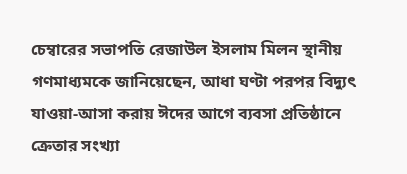চেম্বারের সভাপতি রেজাউল ইসলাম মিলন স্থানীয় গণমাধ্যমকে জানিয়েছেন, আধা ঘণ্টা পরপর বিদ্যুৎ যাওয়া-আসা করায় ঈদের আগে ব্যবসা প্রতিষ্ঠানে ক্রেতার সংখ্যা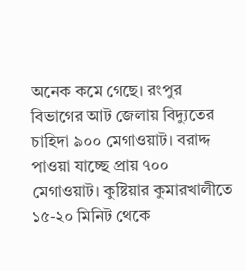অনেক কমে গেছে। রংপুর বিভাগের আট জেলায় বিদ্যুতের চাহিদা ৯০০ মেগাওয়াট। বরাদ্দ পাওয়া যাচ্ছে প্রায় ৭০০ মেগাওয়াট। কুষ্টিয়ার কুমারখালীতে ১৫-২০ মিনিট থেকে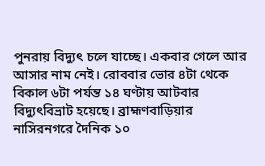পুনরায় বিদ্যুৎ চলে যাচ্ছে। একবার গেলে আর আসার নাম নেই। রোববার ভোর ৪টা থেকে বিকাল ৬টা পর্যন্ত ১৪ ঘণ্টায় আটবার বিদ্যুৎবিভ্রাট হয়েছে। ব্রাহ্মণবাড়িয়ার নাসিরনগরে দৈনিক ১০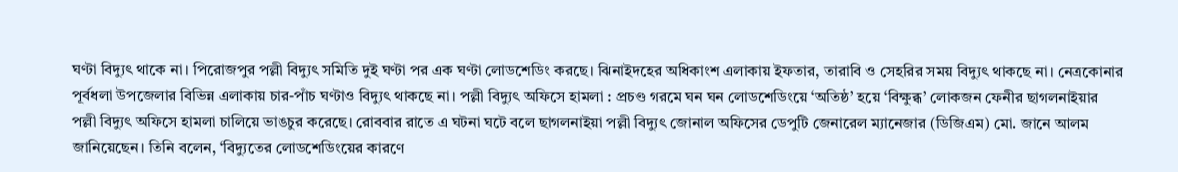ঘণ্টা বিদ্যুৎ থাকে না। পিরোজপুর পল্লী বিদ্যুৎ সমিতি দুই ঘণ্টা পর এক ঘণ্টা লোডশেডিং করছে। ঝিনাইদহের অধিকাংশ এলাকায় ইফতার, তারাবি ও সেহরির সময় বিদ্যুৎ থাকছে না। নেত্রকোনার পূর্বধলা উপজেলার বিভিন্ন এলাকায় চার-পাঁচ ঘণ্টাও বিদ্যুৎ থাকছে না। পল্লী বিদ্যুৎ অফিসে হামলা : প্রচণ্ড গরমে ঘন ঘন লোডশেডিংয়ে ‘অতিষ্ঠ’ হয়ে ‘বিক্ষুব্ধ’ লোকজন ফেনীর ছাগলনাইয়ার পল্লী বিদ্যুৎ অফিসে হামলা চালিয়ে ভাঙচুর করেছে। রোববার রাতে এ ঘটনা ঘটে বলে ছাগলনাইয়া পল্লী বিদ্যুৎ জোনাল অফিসের ডেপুটি জেনারেল ম্যানেজার (ডিজিএম) মো. জানে আলম জানিয়েছেন। তিনি বলেন, ‘বিদ্যুতের লোডশেডিংয়ের কারণে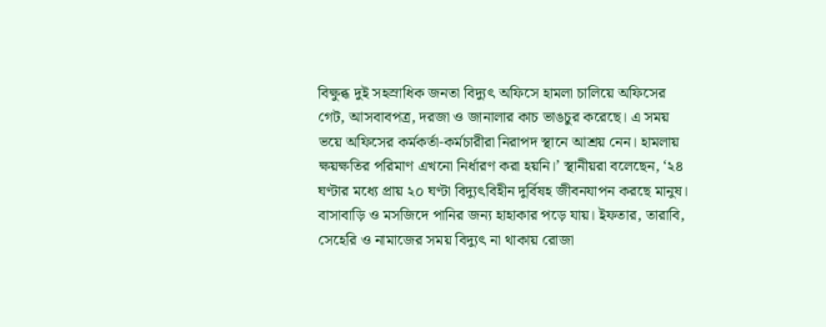বিক্ষুব্ধ দুই সহস্রাধিক জনতা বিদ্যুৎ অফিসে হামলা চালিয়ে অফিসের গেট, আসবাবপত্র, দরজা ও জানালার কাচ ভাঙচুর করেছে। এ সময় ভয়ে অফিসের কর্মকর্তা-কর্মচারীরা নিরাপদ স্থানে আশ্রয় নেন। হামলায় ক্ষয়ক্ষতির পরিমাণ এখনো নির্ধারণ করা হয়নি।’ স্থানীয়রা বলেছেন, ‘২৪ ঘণ্টার মধ্যে প্রায় ২০ ঘণ্টা বিদ্যুৎবিহীন দুর্বিষহ জীবনযাপন করছে মানুষ। বাসাবাড়ি ও মসজিদে পানির জন্য হাহাকার পড়ে যায়। ইফতার, তারাবি, সেহেরি ও নামাজের সময় বিদ্যুৎ না থাকায় রোজা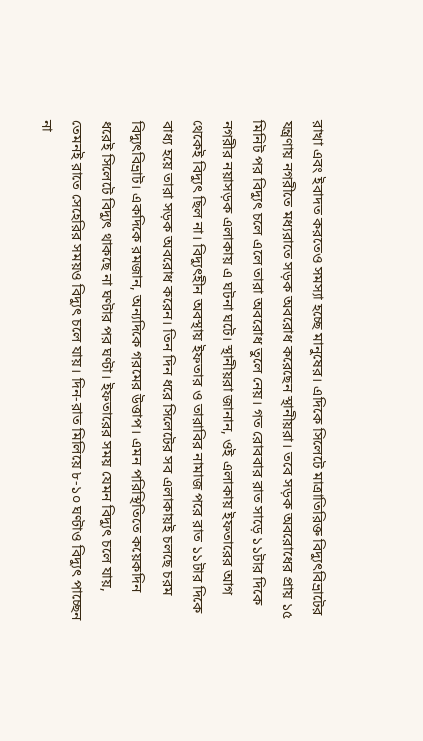রাখা এবং ইবাদত করতেও সমস্যা হচ্ছে মানুষের। এদিকে সিলেটে মাত্রাতিরিক্ত বিদ্যুৎবিভ্রাটের যন্ত্রণায় নগরীতে মধ্যরাতে সড়ক অবরোধ করেছেন স্থানীয়রা। তবে সড়ক অবরোধের প্রায় ১৫ মিনিট পর বিদ্যুৎ চলে এলে তারা অবরোধ তুলে নেয়। গত রোববার রাত সাড়ে ১১টার দিকে নগরীর নয়াসড়ক এলাকায় এ ঘটনা ঘটে। স্থানীয়রা জানান, ওই এলাকায় ইফতারের আগ থেকেই বিদ্যুৎ ছিল না। বিদ্যুৎহীন অবস্থায় ইফতার ও তারাবির নামাজ পরে রাত ১১টার দিকে বাধ্য হয়ে তারা সড়ক অবরোধ করেন। তিন দিন ধরে সিলেটের সব এলাকায়ই চলছে চরম বিদ্যুৎবিভ্রাট। একদিকে রমজান, অন্যদিকে গরমের উত্তাপ। এমন পরিস্থিতিতে কয়েকদিন ধরেই সিলেটে বিদ্যুৎ থাকছে না ঘণ্টার পর ঘণ্টা। ইফতারের সময় যেমন বিদ্যুৎ চলে যায়, তেমনই রাতে সেহেরির সময়ও বিদ্যুৎ চলে যায়। দিন-রাত মিলিয়ে ৮-১০ ঘণ্টাও বিদ্যুৎ পাচ্ছেন না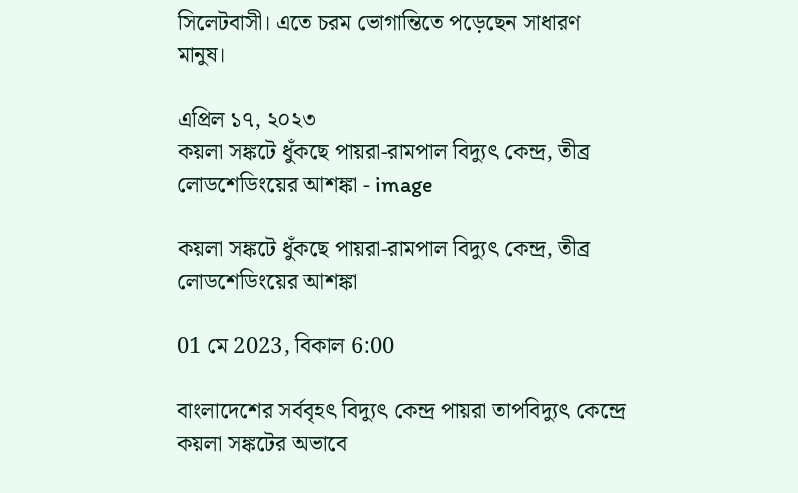সিলেটবাসী। এতে চরম ভোগান্তিতে পড়েছেন সাধারণ মানুষ।

এপ্রিল ১৭, ২০২৩
কয়লা সঙ্কটে ধুঁকছে পায়রা-রামপাল বিদ্যুৎ কেন্দ্র, তীব্র লোডশেডিংয়ের আশঙ্কা - image

কয়লা সঙ্কটে ধুঁকছে পায়রা-রামপাল বিদ্যুৎ কেন্দ্র, তীব্র লোডশেডিংয়ের আশঙ্কা

01 মে 2023, বিকাল 6:00

বাংলাদেশের সর্ববৃহৎ বিদ্যুৎ কেন্দ্র পায়রা তাপবিদ্যুৎ কেন্দ্রে কয়লা সঙ্কটের অভাবে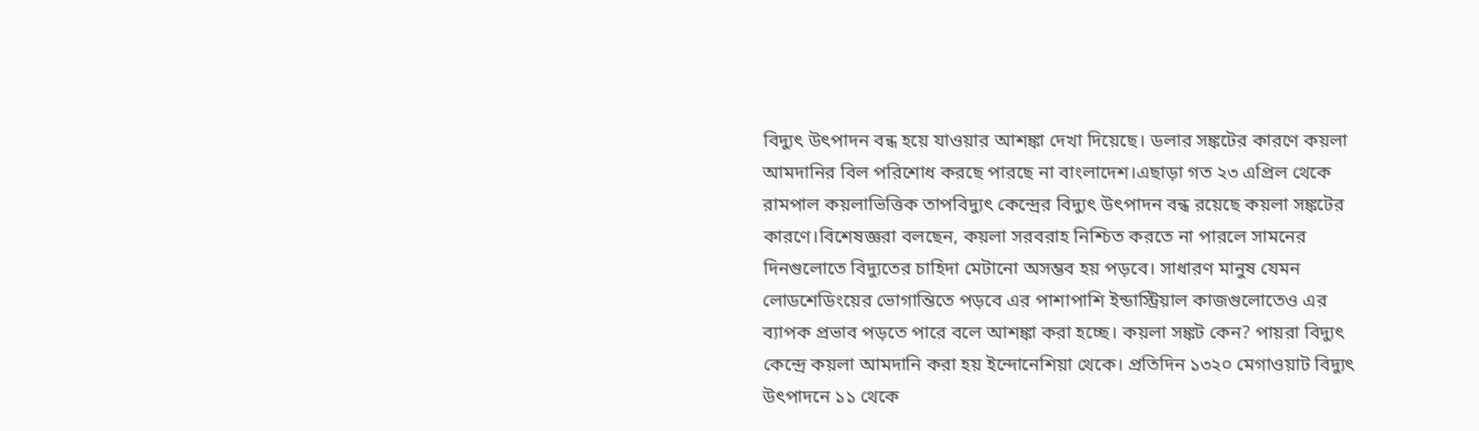বিদ্যুৎ উৎপাদন বন্ধ হয়ে যাওয়ার আশঙ্কা দেখা দিয়েছে। ডলার সঙ্কটের কারণে কয়লা আমদানির বিল পরিশোধ করছে পারছে না বাংলাদেশ।এছাড়া গত ২৩ এপ্রিল থেকে রামপাল কয়লাভিত্তিক তাপবিদ্যুৎ কেন্দ্রের বিদ্যুৎ উৎপাদন বন্ধ রয়েছে কয়লা সঙ্কটের কারণে।বিশেষজ্ঞরা বলছেন, কয়লা সরবরাহ নিশ্চিত করতে না পারলে সামনের দিনগুলোতে বিদ্যুতের চাহিদা মেটানো অসম্ভব হয় পড়বে। সাধারণ মানুষ যেমন লোডশেডিংয়ের ভোগান্তিতে পড়বে এর পাশাপাশি ইন্ডাস্ট্রিয়াল কাজগুলোতেও এর ব্যাপক প্রভাব পড়তে পারে বলে আশঙ্কা করা হচ্ছে। কয়লা সঙ্কট কেন? পায়রা বিদ্যুৎ কেন্দ্রে কয়লা আমদানি করা হয় ইন্দোনেশিয়া থেকে। প্রতিদিন ১৩২০ মেগাওয়াট বিদ্যুৎ উৎপাদনে ১১ থেকে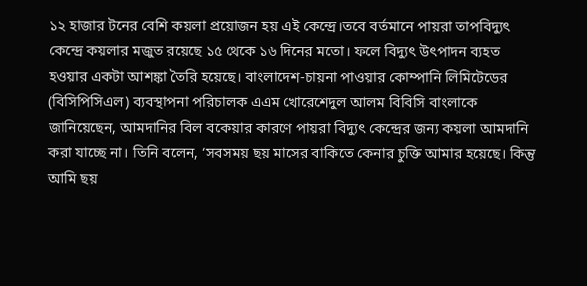১২ হাজার টনের বেশি কয়লা প্রয়োজন হয় এই কেন্দ্রে।তবে বর্তমানে পায়রা তাপবিদ্যুৎ কেন্দ্রে কয়লার মজুত রয়েছে ১৫ থেকে ১৬ দিনের মতো। ফলে বিদ্যুৎ উৎপাদন ব্যহত হওয়ার একটা আশঙ্কা তৈরি হয়েছে। বাংলাদেশ-চায়না পাওয়ার কোম্পানি লিমিটেডের (বিসিপিসিএল) ব্যবস্থাপনা পরিচালক এএম খোরেশেদুল আলম বিবিসি বাংলাকে জানিয়েছেন, আমদানির বিল বকেয়ার কারণে পায়রা বিদ্যুৎ কেন্দ্রের জন্য কয়লা আমদানি করা যাচ্ছে না। তিনি বলেন, ‘সবসময় ছয় মাসের বাকিতে কেনার চুক্তি আমার হয়েছে। কিন্তু আমি ছয়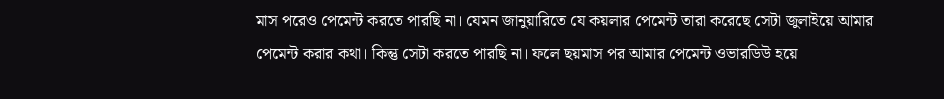মাস পরেও পেমেন্ট করতে পারছি না। যেমন জানুয়ারিতে যে কয়লার পেমেন্ট তারা করেছে সেটা জুলাইয়ে আমার পেমেন্ট করার কথা। কিন্তু সেটা করতে পারছি না। ফলে ছয়মাস পর আমার পেমেন্ট ওভারডিউ হয়ে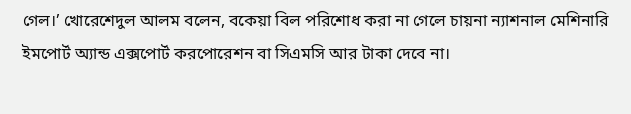গেল।’ খোরেশেদুল আলম বলেন, বকেয়া বিল পরিশোধ করা না গেলে চায়না ন্যাশনাল মেশিনারি ইমপোর্ট অ্যান্ড এক্সপোর্ট করপোরেশন বা সিএমসি আর টাকা দেবে না।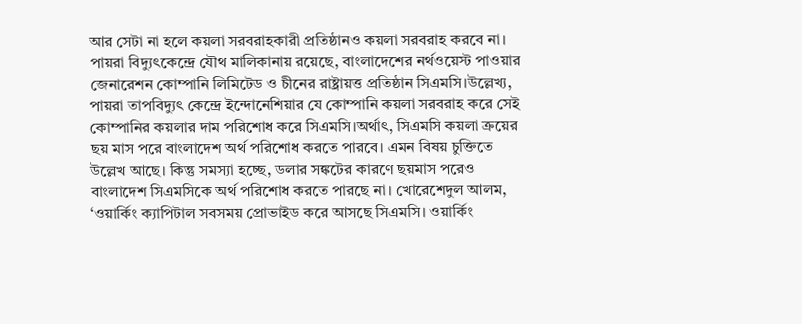আর সেটা না হলে কয়লা সরবরাহকারী প্রতিষ্ঠানও কয়লা সরবরাহ করবে না। পায়রা বিদ্যুৎকেন্দ্রে যৌথ মালিকানায় রয়েছে, বাংলাদেশের নর্থওয়েস্ট পাওয়ার জেনারেশন কোম্পানি লিমিটেড ও চীনের রাষ্ট্রায়ত্ত প্রতিষ্ঠান সিএমসি।উল্লেখ্য, পায়রা তাপবিদ্যুৎ কেন্দ্রে ইন্দোনেশিয়ার যে কোম্পানি কয়লা সরবরাহ করে সেই কোম্পানির কয়লার দাম পরিশোধ করে সিএমসি।অর্থাৎ, সিএমসি কয়লা ক্রয়ের ছয় মাস পরে বাংলাদেশ অর্থ পরিশোধ করতে পারবে। এমন বিষয় চুক্তিতে উল্লেখ আছে। কিন্তু সমস্যা হচ্ছে, ডলার সঙ্কটের কারণে ছয়মাস পরেও বাংলাদেশ সিএমসিকে অর্থ পরিশোধ করতে পারছে না। খোরেশেদুল আলম, ‘ওয়ার্কিং ক্যাপিটাল সবসময় প্রোভাইড করে আসছে সিএমসি। ওয়ার্কিং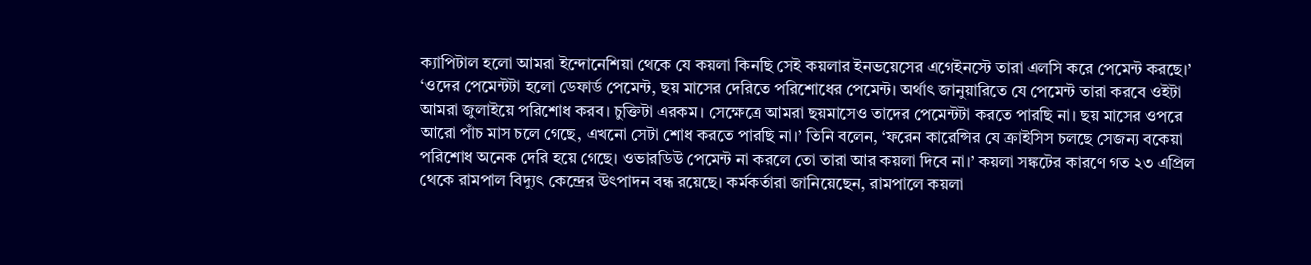ক্যাপিটাল হলো আমরা ইন্দোনেশিয়া থেকে যে কয়লা কিনছি সেই কয়লার ইনভয়েসের এগেইনস্টে তারা এলসি করে পেমেন্ট করছে।’ ‘ওদের পেমেন্টটা হলো ডেফার্ড পেমেন্ট, ছয় মাসের দেরিতে পরিশোধের পেমেন্ট। অর্থাৎ জানুয়ারিতে যে পেমেন্ট তারা করবে ওইটা আমরা জুলাইয়ে পরিশোধ করব। চুক্তিটা এরকম। সেক্ষেত্রে আমরা ছয়মাসেও তাদের পেমেন্টটা করতে পারছি না। ছয় মাসের ওপরে আরো পাঁচ মাস চলে গেছে, এখনো সেটা শোধ করতে পারছি না।’ তিনি বলেন, ‘ফরেন কারেন্সির যে ক্রাইসিস চলছে সেজন্য বকেয়া পরিশোধ অনেক দেরি হয়ে গেছে। ওভারডিউ পেমেন্ট না করলে তো তারা আর কয়লা দিবে না।’ কয়লা সঙ্কটের কারণে গত ২৩ এপ্রিল থেকে রামপাল বিদ্যুৎ কেন্দ্রের উৎপাদন বন্ধ রয়েছে। কর্মকর্তারা জানিয়েছেন, রামপালে কয়লা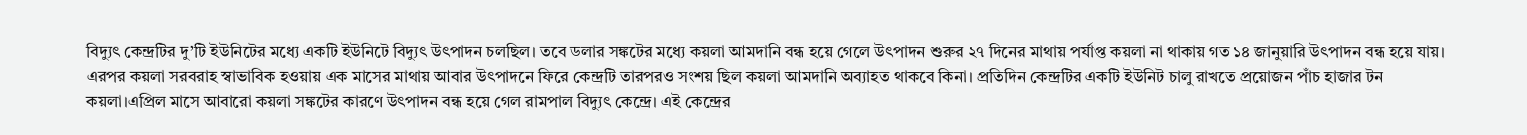বিদ্যুৎ কেন্দ্রটির দু’টি ইউনিটের মধ্যে একটি ইউনিটে বিদ্যুৎ উৎপাদন চলছিল। তবে ডলার সঙ্কটের মধ্যে কয়লা আমদানি বন্ধ হয়ে গেলে উৎপাদন শুরুর ২৭ দিনের মাথায় পর্যাপ্ত কয়লা না থাকায় গত ১৪ জানুয়ারি উৎপাদন বন্ধ হয়ে যায়। এরপর কয়লা সরবরাহ স্বাভাবিক হওয়ায় এক মাসের মাথায় আবার উৎপাদনে ফিরে কেন্দ্রটি তারপরও সংশয় ছিল কয়লা আমদানি অব্যাহত থাকবে কিনা। প্রতিদিন কেন্দ্রটির একটি ইউনিট চালু রাখতে প্রয়োজন পাঁচ হাজার টন কয়লা।এপ্রিল মাসে আবারো কয়লা সঙ্কটের কারণে উৎপাদন বন্ধ হয়ে গেল রামপাল বিদ্যুৎ কেন্দ্রে। এই কেন্দ্রের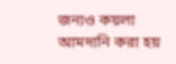জন্যও কয়লা আমদানি করা হয়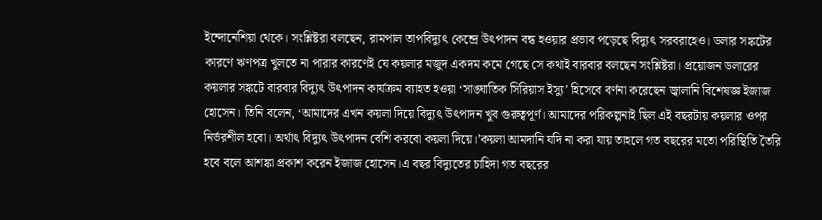ইন্দোনেশিয়া থেকে। সংশ্লিষ্টরা বলছেন, রামপাল তাপবিদ্যুৎ কেন্দ্রে উৎপাদন বন্ধ হওয়ার প্রভাব পড়েছে বিদ্যুৎ সরবরাহেও। ডলার সঙ্কটের কারণে ঋণপত্র খুলতে না পারার কারণেই যে কয়লার মজুদ একদম কমে গেছে সে কথাই বারবার বলছেন সংশ্লিষ্টরা। প্রয়োজন ডলারের কয়লার সঙ্কটে বারবার বিদ্যুৎ উৎপাদন কার্যক্রম ব্যাহত হওয়া ‘সাঙ্ঘাতিক সিরিয়াস ইস্যু’ হিসেবে বর্ণনা করেছেন জ্বালানি বিশেষজ্ঞ ইজাজ হোসেন। তিনি বলেন, ‘আমাদের এখন কয়লা দিয়ে বিদ্যুৎ উৎপাদন খুব গুরুত্বপূর্ণ। আমাদের পরিকল্পনাই ছিল এই বছরটায় কয়লার ওপর নির্ভরশীল হবো। অর্থাৎ বিদ্যুৎ উৎপাদন বেশি করবো কয়লা দিয়ে।’কয়লা আমদানি যদি না করা যায় তাহলে গত বছরের মতো পরিস্থিতি তৈরি হবে বলে আশঙ্কা প্রকাশ করেন ইজাজ হোসেন।এ বছর বিদ্যুতের চাহিদা গত বছরের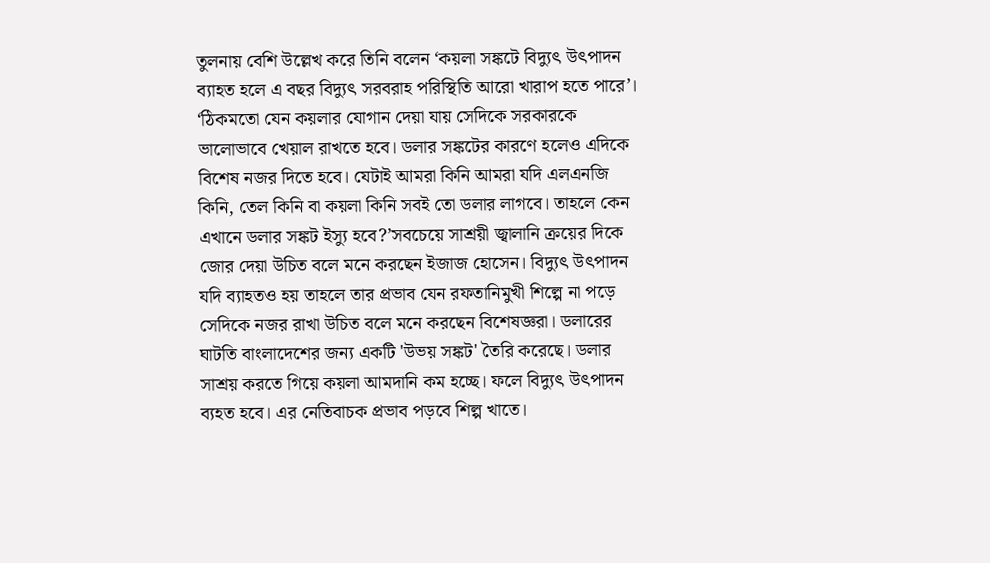তুলনায় বেশি উল্লেখ করে তিনি বলেন ‘কয়লা সঙ্কটে বিদ্যুৎ উৎপাদন ব্যাহত হলে এ বছর বিদ্যুৎ সরবরাহ পরিস্থিতি আরো খারাপ হতে পারে’। ‘ঠিকমতো যেন কয়লার যোগান দেয়া যায় সেদিকে সরকারকে ভালোভাবে খেয়াল রাখতে হবে। ডলার সঙ্কটের কারণে হলেও এদিকে বিশেষ নজর দিতে হবে। যেটাই আমরা কিনি আমরা যদি এলএনজি কিনি, তেল কিনি বা কয়লা কিনি সবই তো ডলার লাগবে। তাহলে কেন এখানে ডলার সঙ্কট ইস্যু হবে?’সবচেয়ে সাশ্রয়ী জ্বালানি ক্রয়ের দিকে জোর দেয়া উচিত বলে মনে করছেন ইজাজ হোসেন। বিদ্যুৎ উৎপাদন যদি ব্যাহতও হয় তাহলে তার প্রভাব যেন রফতানিমুখী শিল্পে না পড়ে সেদিকে নজর রাখা উচিত বলে মনে করছেন বিশেষজ্ঞরা। ডলারের ঘাটতি বাংলাদেশের জন্য একটি 'উভয় সঙ্কট' তৈরি করেছে। ডলার সাশ্রয় করতে গিয়ে কয়লা আমদানি কম হচ্ছে। ফলে বিদ্যুৎ উৎপাদন ব্যহত হবে। এর নেতিবাচক প্রভাব পড়বে শিল্প খাতে।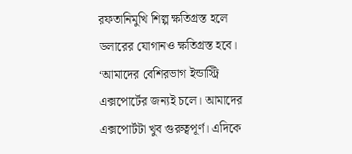রফতানিমুখি শিল্প ক্ষতিগ্রস্ত হলে ডলারের যোগানও ক্ষতিগ্রস্ত হবে। ‘আমাদের বেশিরভাগ ইন্ডাস্ট্রি এক্সপোর্টের জন্যই চলে। আমাদের এক্সপোর্টটা খুব গুরুত্বপূর্ণ। এদিকে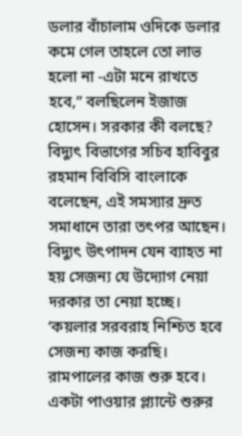ডলার বাঁচালাম ওদিকে ডলার কমে গেল তাহলে তো লাভ হলো না -এটা মনে রাখতে হবে,” বলছিলেন ইজাজ হোসেন। সরকার কী বলছে? বিদ্যুৎ বিভাগের সচিব হাবিবুর রহমান বিবিসি বাংলাকে বলেছেন, এই সমস্যার দ্রুত সমাধানে তারা তৎপর আছেন। বিদ্যুৎ উৎপাদন যেন ব্যাহত না হয় সেজন্য যে উদ্যোগ নেয়া দরকার তা নেয়া হচ্ছে। ‘কয়লার সরবরাহ নিশ্চিত হবে সেজন্য কাজ করছি। রামপালের কাজ শুরু হবে। একটা পাওয়ার প্ল্যান্টে শুরুর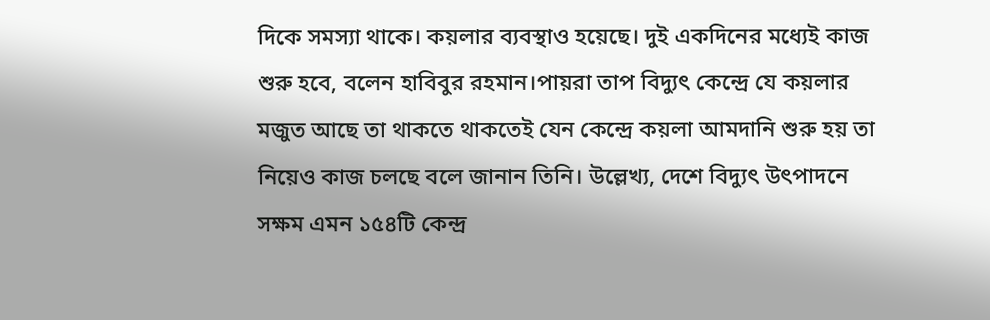দিকে সমস্যা থাকে। কয়লার ব্যবস্থাও হয়েছে। দুই একদিনের মধ্যেই কাজ শুরু হবে, বলেন হাবিবুর রহমান।পায়রা তাপ বিদ্যুৎ কেন্দ্রে যে কয়লার মজুত আছে তা থাকতে থাকতেই যেন কেন্দ্রে কয়লা আমদানি শুরু হয় তা নিয়েও কাজ চলছে বলে জানান তিনি। উল্লেখ্য, দেশে বিদ্যুৎ উৎপাদনে সক্ষম এমন ১৫৪টি কেন্দ্র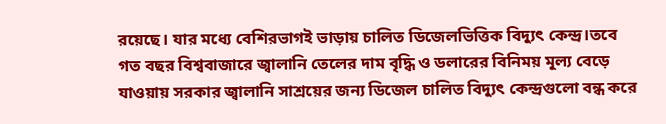রয়েছে। যার মধ্যে বেশিরভাগই ভাড়ায় চালিত ডিজেলভিত্তিক বিদ্যুৎ কেন্দ্র।তবে গত বছর বিশ্ববাজারে জ্বালানি তেলের দাম বৃদ্ধি ও ডলারের বিনিময় মূল্য বেড়ে যাওয়ায় সরকার জ্বালানি সাশ্রয়ের জন্য ডিজেল চালিত বিদ্যুৎ কেন্দ্রগুলো বন্ধ করে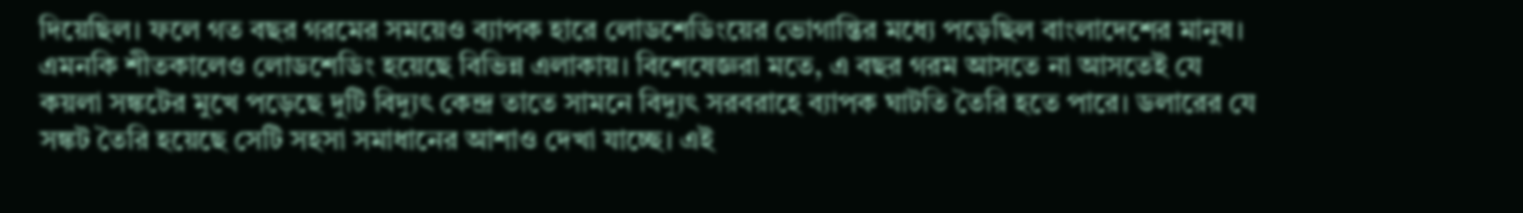দিয়েছিল। ফলে গত বছর গরমের সময়েও ব্যাপক হারে লোডশেডিংয়ের ভোগান্তির মধ্যে পড়েছিল বাংলাদেশের মানুষ। এমনকি শীতকালেও লোডশেডিং হয়েছে বিভিন্ন এলাকায়। বিশেষেজ্ঞরা মতে, এ বছর গরম আসতে না আসতেই যে কয়লা সঙ্কটের মুখে পড়েছে দুটি বিদ্যুৎ কেন্দ্র তাতে সামনে বিদ্যুৎ সরবরাহে ব্যাপক ঘাটতি তৈরি হতে পারে। ডলারের যে সঙ্কট তৈরি হয়েছে সেটি সহসা সমাধানের আশাও দেখা যাচ্ছে। এই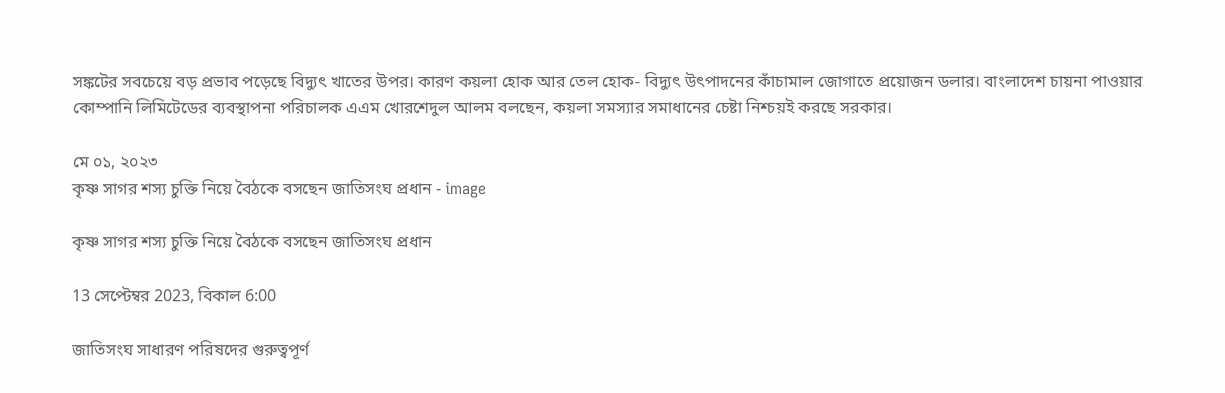সঙ্কটের সবচেয়ে বড় প্রভাব পড়েছে বিদ্যুৎ খাতের উপর। কারণ কয়লা হোক আর তেল হোক- বিদ্যুৎ উৎপাদনের কাঁচামাল জোগাতে প্রয়োজন ডলার। বাংলাদেশ চায়না পাওয়ার কোম্পানি লিমিটেডের ব্যবস্থাপনা পরিচালক এএম খোরশেদুল আলম বলছেন, কয়লা সমস্যার সমাধানের চেষ্টা নিশ্চয়ই করছে সরকার।

মে ০১, ২০২৩
কৃষ্ণ সাগর শস্য চুক্তি নিয়ে বৈঠকে বসছেন জাতিসংঘ প্রধান - image

কৃষ্ণ সাগর শস্য চুক্তি নিয়ে বৈঠকে বসছেন জাতিসংঘ প্রধান

13 সেপ্টেম্বর 2023, বিকাল 6:00

জাতিসংঘ সাধারণ পরিষদের গুরুত্বপূর্ণ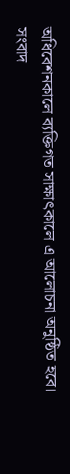অধিবেশনকালে ব্যক্তিগত সাক্ষাৎকালে এ আলোচনা অনুষ্ঠিত হবে। সংবাদ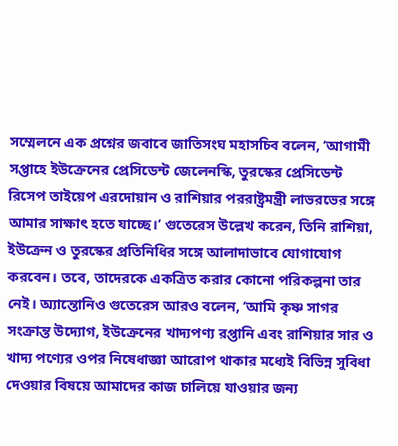সম্মেলনে এক প্রশ্নের জবাবে জাতিসংঘ মহাসচিব বলেন, ‘আগামী সপ্তাহে ইউক্রেনের প্রেসিডেন্ট জেলেনস্কি, তুরস্কের প্রেসিডেন্ট রিসেপ তাইয়েপ এরদোয়ান ও রাশিয়ার পররাষ্ট্রমন্ত্রী লাভরভের সঙ্গে আমার সাক্ষাৎ হতে যাচ্ছে।’ গুতেরেস উল্লেখ করেন, তিনি রাশিয়া, ইউক্রেন ও তুরস্কের প্রতিনিধির সঙ্গে আলাদাভাবে যোগাযোগ করবেন। তবে, তাদেরকে একত্রিত করার কোনো পরিকল্পনা তার নেই। অ্যান্তোনিও গুতেরেস আরও বলেন, ‘আমি কৃষ্ণ সাগর সংক্রান্ত উদ্যোগ, ইউক্রেনের খাদ্যপণ্য রপ্তানি এবং রাশিয়ার সার ও খাদ্য পণ্যের ওপর নিষেধাজ্ঞা আরোপ থাকার মধ্যেই বিভিন্ন সুবিধা দেওয়ার বিষয়ে আমাদের কাজ চালিয়ে যাওয়ার জন্য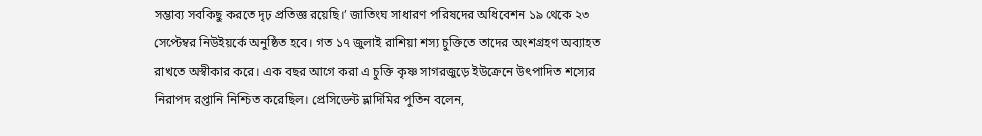সম্ভাব্য সবকিছু করতে দৃঢ় প্রতিজ্ঞ রয়েছি।’ জাতিংঘ সাধারণ পরিষদের অধিবেশন ১৯ থেকে ২৩ সেপ্টেম্বর নিউইয়র্কে অনুষ্ঠিত হবে। গত ১৭ জুলাই রাশিয়া শস্য চুক্তিতে তাদের অংশগ্রহণ অব্যাহত রাখতে অস্বীকার করে। এক বছর আগে করা এ চুক্তি কৃষ্ণ সাগরজুড়ে ইউক্রেনে উৎপাদিত শস্যের নিরাপদ রপ্তানি নিশ্চিত করেছিল। প্রেসিডেন্ট ভ্লাদিমির পুতিন বলেন,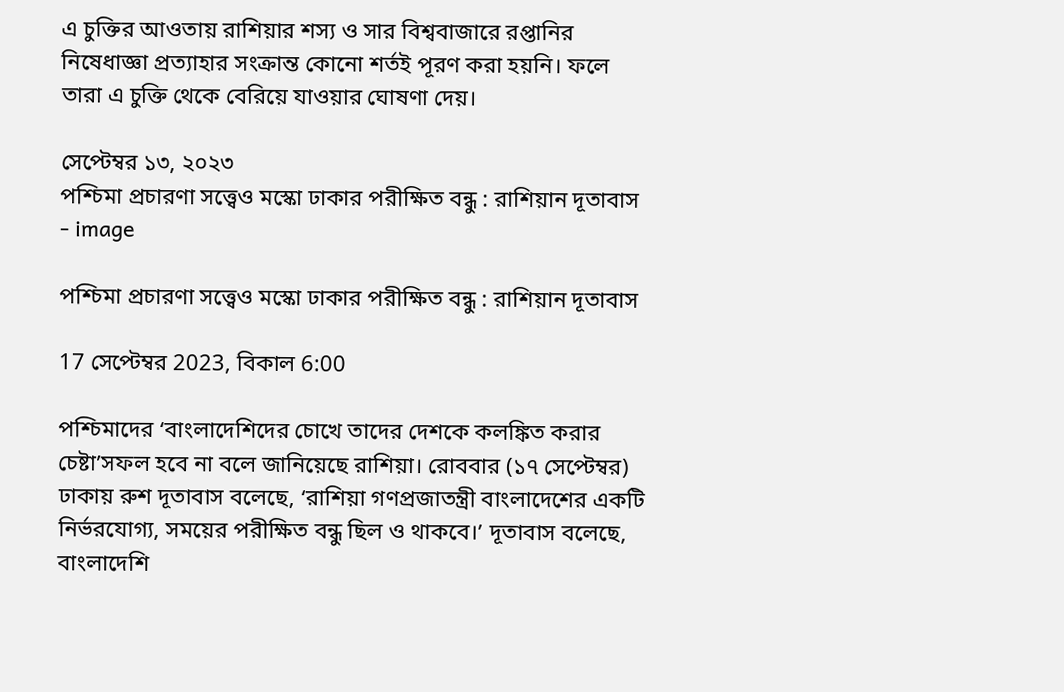এ চুক্তির আওতায় রাশিয়ার শস্য ও সার বিশ্ববাজারে রপ্তানির নিষেধাজ্ঞা প্রত্যাহার সংক্রান্ত কোনো শর্তই পূরণ করা হয়নি। ফলে তারা এ চুক্তি থেকে বেরিয়ে যাওয়ার ঘোষণা দেয়।

সেপ্টেম্বর ১৩, ২০২৩
পশ্চিমা প্রচারণা সত্ত্বেও মস্কো ঢাকার পরীক্ষিত বন্ধু : রাশিয়ান দূতাবাস - image

পশ্চিমা প্রচারণা সত্ত্বেও মস্কো ঢাকার পরীক্ষিত বন্ধু : রাশিয়ান দূতাবাস

17 সেপ্টেম্বর 2023, বিকাল 6:00

পশ্চিমাদের ‘বাংলাদেশিদের চোখে তাদের দেশকে কলঙ্কিত করার চেষ্টা’সফল হবে না বলে জানিয়েছে রাশিয়া। রোববার (১৭ সেপ্টেম্বর) ঢাকায় রুশ দূতাবাস বলেছে, ‘রাশিয়া গণপ্রজাতন্ত্রী বাংলাদেশের একটি নির্ভরযোগ্য, সময়ের পরীক্ষিত বন্ধু ছিল ও থাকবে।’ দূতাবাস বলেছে, বাংলাদেশি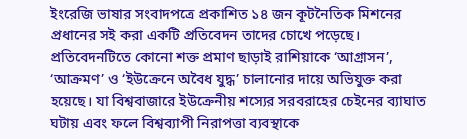ইংরেজি ভাষার সংবাদপত্রে প্রকাশিত ১৪ জন কূটনৈতিক মিশনের প্রধানের সই করা একটি প্রতিবেদন তাদের চোখে পড়েছে। প্রতিবেদনটিতে কোনো শক্ত প্রমাণ ছাড়াই রাশিয়াকে ‘আগ্রাসন’, ‘আক্রমণ’ ও ‘ইউক্রেনে অবৈধ যুদ্ধ’ চালানোর দায়ে অভিযুক্ত করা হয়েছে। যা বিশ্ববাজারে ইউক্রেনীয় শস্যের সরবরাহের চেইনের ব্যাঘাত ঘটায় এবং ফলে বিশ্বব্যাপী নিরাপত্তা ব্যবস্থাকে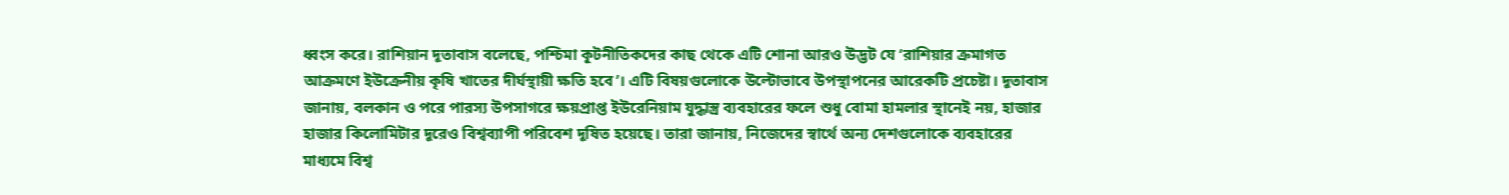ধ্বংস করে। রাশিয়ান দূতাবাস বলেছে, পশ্চিমা কূটনীতিকদের কাছ থেকে এটি শোনা আরও উদ্ভট যে ‘রাশিয়ার ক্রমাগত আক্রমণে ইউক্রেনীয় কৃষি খাতের দীর্ঘস্থায়ী ক্ষতি হবে’। এটি বিষয়গুলোকে উল্টোভাবে উপস্থাপনের আরেকটি প্রচেষ্টা। দূতাবাস জানায়, বলকান ও পরে পারস্য উপসাগরে ক্ষয়প্রাপ্ত ইউরেনিয়াম যুদ্ধাস্ত্র ব্যবহারের ফলে শুধু বোমা হামলার স্থানেই নয়, হাজার হাজার কিলোমিটার দূরেও বিশ্বব্যাপী পরিবেশ দূষিত হয়েছে। তারা জানায়, নিজেদের স্বার্থে অন্য দেশগুলোকে ব্যবহারের মাধ্যমে বিশ্ব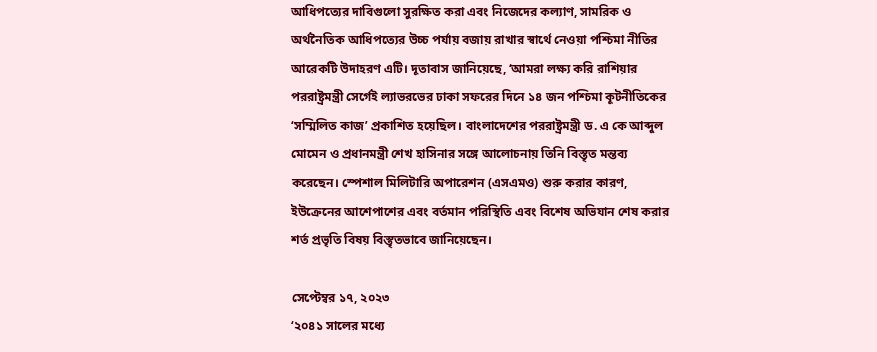আধিপত্যের দাবিগুলো সুরক্ষিত করা এবং নিজেদের কল্যাণ, সামরিক ও অর্থনৈতিক আধিপত্যের উচ্চ পর্যায় বজায় রাখার স্বার্থে নেওয়া পশ্চিমা নীতির আরেকটি উদাহরণ এটি। দূতাবাস জানিয়েছে, ‘আমরা লক্ষ্য করি রাশিয়ার পররাষ্ট্রমন্ত্রী সের্গেই ল্যাভরভের ঢাকা সফরের দিনে ১৪ জন পশ্চিমা কূটনীতিকের ‘সম্মিলিত কাজ’ প্রকাশিত হয়েছিল। বাংলাদেশের পররাষ্ট্রমন্ত্রী ড. এ কে আব্দুল মোমেন ও প্রধানমন্ত্রী শেখ হাসিনার সঙ্গে আলোচনায় তিনি বিস্তৃত মন্তব্য করেছেন। স্পেশাল মিলিটারি অপারেশন (এসএমও) শুরু করার কারণ, ইউক্রেনের আশেপাশের এবং বর্তমান পরিস্থিতি এবং বিশেষ অভিযান শেষ করার শর্ত প্রভৃতি বিষয় বিস্তৃতভাবে জানিয়েছেন।

সেপ্টেম্বর ১৭, ২০২৩
‘২০৪১ সালের মধ্যে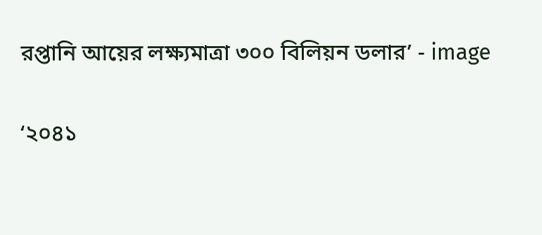রপ্তানি আয়ের লক্ষ্যমাত্রা ৩০০ বিলিয়ন ডলার’ - image

‘২০৪১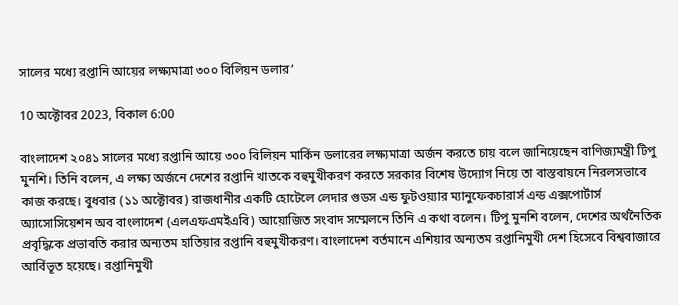সালের মধ্যে রপ্তানি আয়ের লক্ষ্যমাত্রা ৩০০ বিলিয়ন ডলার’

10 অক্টোবর 2023, বিকাল 6:00

বাংলাদেশ ২০৪১ সালের মধ্যে রপ্তানি আয়ে ৩০০ বিলিয়ন মার্কিন ডলারের লক্ষ্যমাত্রা অর্জন করতে চায় বলে জানিয়েছেন বাণিজ্যমন্ত্রী টিপু মুনশি। তিনি বলেন, এ লক্ষ্য অর্জনে দেশের রপ্তানি খাতকে বহুমুখীকরণ করতে সরকার বিশেষ উদ্যোগ নিয়ে তা বাস্তবায়নে নিরলসভাবে কাজ করছে। বুধবার (১১ অক্টোবর) রাজধানীর একটি হোটেলে লেদার গুডস এন্ড ফুটওয়্যার ম্যানুফেকচারার্স এন্ড এক্সপোর্টার্স অ্যাসোসিয়েশন অব বাংলাদেশ (এলএফএমইএবি) আয়োজিত সংবাদ সম্মেলনে তিনি এ কথা বলেন। টিপু মুনশি বলেন, দেশের অর্থনৈতিক প্রবৃদ্ধিকে প্রভাবতি করার অন্যতম হাতিয়ার রপ্তানি বহুমুখীকরণ। বাংলাদেশ বর্তমানে এশিয়ার অন্যতম রপ্তানিমুখী দেশ হিসেবে বিশ্ববাজারে আর্বিভূত হয়েছে। রপ্তানিমুখী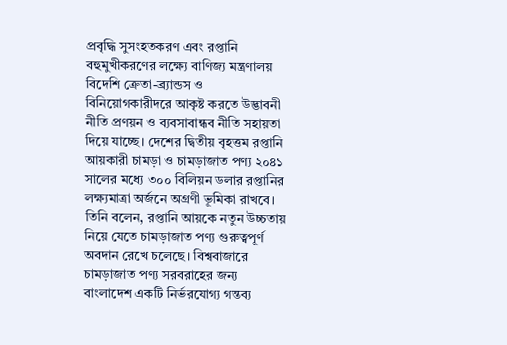প্রবৃদ্ধি সুসংহতকরণ এবং রপ্তানি বহুমুখীকরণের লক্ষ্যে বাণিজ্য মন্ত্রণালয় বিদেশি ক্রেতা-ব্র্যান্ডস ও বিনিয়োগকারীদরে আকৃষ্ট করতে উদ্ভাবনী নীতি প্রণয়ন ও ব্যবসাবান্ধব নীতি সহায়তা দিয়ে যাচ্ছে। দেশের দ্বিতীয় বৃহত্তম রপ্তানি আয়কারী চামড়া ও চামড়াজাত পণ্য ২০৪১ সালের মধ্যে ৩০০ বিলিয়ন ডলার রপ্তানির লক্ষ্যমাত্রা অর্জনে অগ্রণী ভূমিকা রাখবে। তিনি বলেন, রপ্তানি আয়কে নতুন উচ্চতায় নিয়ে যেতে চামড়াজাত পণ্য গুরুত্বপূর্ণ অবদান রেখে চলেছে। বিশ্ববাজারে চামড়াজাত পণ্য সরবরাহের জন্য বাংলাদেশ একটি নির্ভরযোগ্য গন্তব্য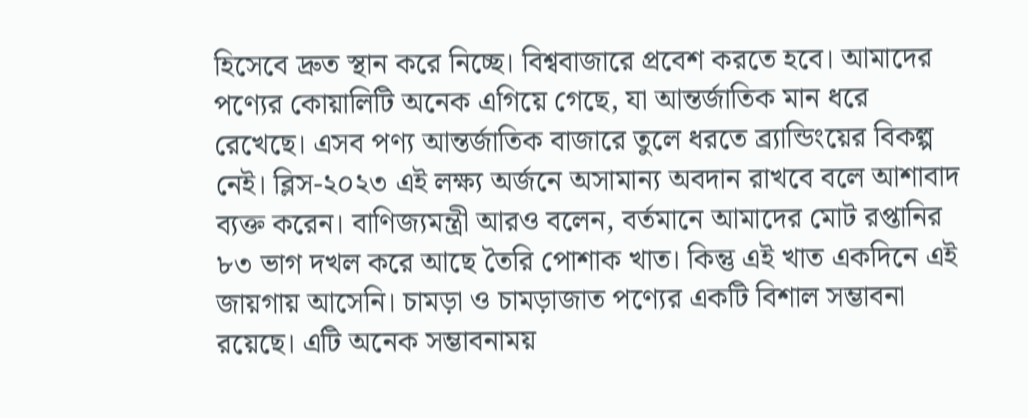হিসেবে দ্রুত স্থান করে নিচ্ছে। বিশ্ববাজারে প্রবেশ করতে হবে। আমাদের পণ্যের কোয়ালিটি অনেক এগিয়ে গেছে, যা আন্তর্জাতিক মান ধরে রেখেছে। এসব পণ্য আন্তর্জাতিক বাজারে তুলে ধরতে ব্র্যান্ডিংয়ের বিকল্প নেই। ব্লিস-২০২৩ এই লক্ষ্য অর্জনে অসামান্য অবদান রাখবে বলে আশাবাদ ব্যক্ত করেন। বাণিজ্যমন্ত্রী আরও বলেন, বর্তমানে আমাদের মোট রপ্তানির ৮৩ ভাগ দখল করে আছে তৈরি পোশাক খাত। কিন্তু এই খাত একদিনে এই জায়গায় আসেনি। চামড়া ও চামড়াজাত পণ্যের একটি বিশাল সম্ভাবনা রয়েছে। এটি অনেক সম্ভাবনাময়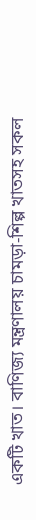একটি খাত। বাণিজ্য মন্ত্রণালয় চামড়া-শিল্প খাতসহ সকল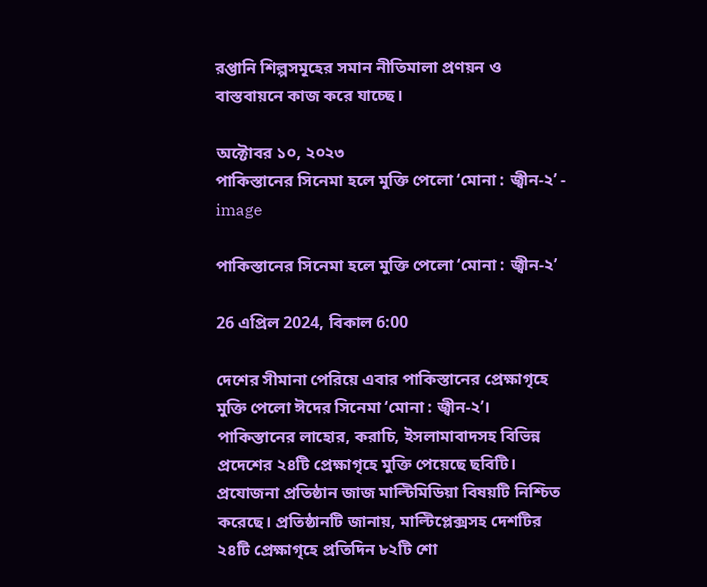রপ্তানি শিল্পসমূহের সমান নীতিমালা প্রণয়ন ও বাস্তবায়নে কাজ করে যাচ্ছে।

অক্টোবর ১০, ২০২৩
পাকিস্তানের সিনেমা হলে মুক্তি পেলো ‘মোনা : জ্বীন-২’ - image

পাকিস্তানের সিনেমা হলে মুক্তি পেলো ‘মোনা : জ্বীন-২’

26 এপ্রিল 2024, বিকাল 6:00

দেশের সীমানা পেরিয়ে এবার পাকিস্তানের প্রেক্ষাগৃহে মুক্তি পেলো ঈদের সিনেমা ‘মোনা : জ্বীন-২’। পাকিস্তানের লাহোর, করাচি, ইসলামাবাদসহ বিভিন্ন প্রদেশের ২৪টি প্রেক্ষাগৃহে মুক্তি পেয়েছে ছবিটি। প্রযোজনা প্রতিষ্ঠান জাজ মাল্টিমিডিয়া বিষয়টি নিশ্চিত করেছে। প্রতিষ্ঠানটি জানায়, মাল্টিপ্লেক্সসহ দেশটির ২৪টি প্রেক্ষাগৃহে প্রতিদিন ৮২টি শো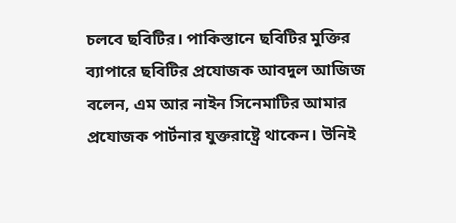চলবে ছবিটির। পাকিস্তানে ছবিটির মুক্তির ব্যাপারে ছবিটির প্রযোজক আবদুল আজিজ বলেন, এম আর নাইন সিনেমাটির আমার প্রযোজক পার্টনার যুক্তরাষ্ট্রে থাকেন। উনিই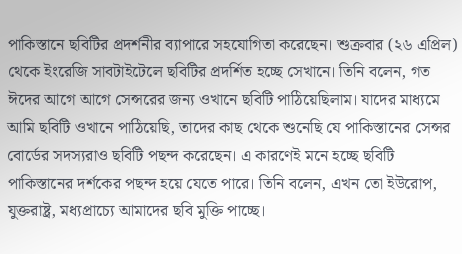পাকিস্তানে ছবিটির প্রদর্শনীর ব্যাপারে সহযোগিতা করেছেন। শুক্রবার (২৬ এপ্রিল) থেকে ইংরেজি সাবটাইটেলে ছবিটির প্রদর্শিত হচ্ছে সেখানে। তিনি বলেন, গত ঈদের আগে আগে সেন্সরের জন্য ওখানে ছবিটি পাঠিয়েছিলাম। যাদের মাধ্যমে আমি ছবিটি ওখানে পাঠিয়েছি, তাদের কাছ থেকে শুনেছি যে পাকিস্তানের সেন্সর বোর্ডের সদস্যরাও ছবিটি পছন্দ করেছেন। এ কারণেই মনে হচ্ছে ছবিটি পাকিস্তানের দর্শকের পছন্দ হয়ে যেতে পারে। তিনি বলেন, এখন তো ইউরোপ, যুক্তরাষ্ট্র, মধ্যপ্রাচ্যে আমাদের ছবি মুক্তি পাচ্ছে।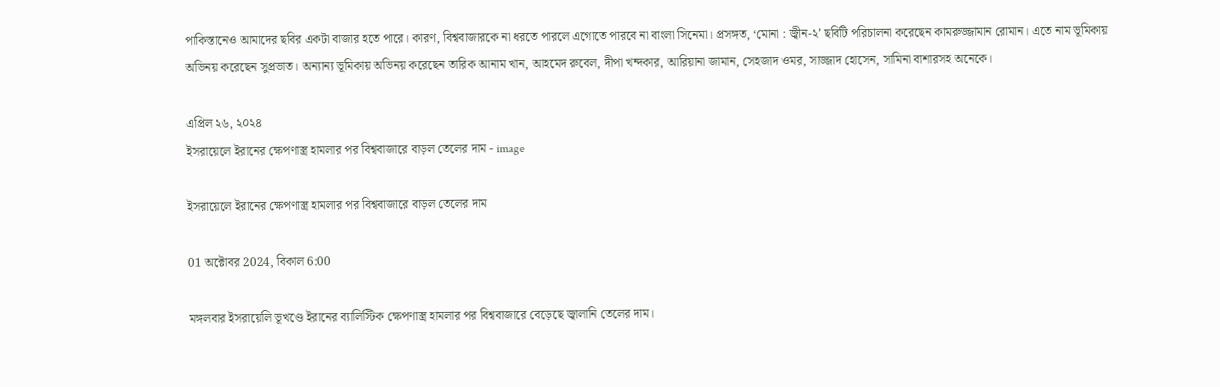পাকিস্তানেও আমাদের ছবির একটা বাজার হতে পারে। কারণ, বিশ্ববাজারকে না ধরতে পারলে এগোতে পারবে না বাংলা সিনেমা। প্রসঙ্গত, ‘মোনা : জ্বীন-২’ ছবিটি পরিচালনা করেছেন কামরুজ্জামান রোমান। এতে নাম ভূমিকায় অভিনয় করেছেন সুপ্রভাত। অন্যান্য ভূমিকায় অভিনয় করেছেন তারিক আনাম খান, আহমেদ রুবেল, দীপা খন্দকার, আরিয়ানা জামান, সেহজাদ ওমর, সাজ্জাদ হোসেন, সামিনা বাশারসহ অনেকে।

এপ্রিল ২৬, ২০২৪
ইসরায়েলে ইরানের ক্ষেপণাস্ত্র হামলার পর বিশ্ববাজারে বাড়ল তেলের দাম - image

ইসরায়েলে ইরানের ক্ষেপণাস্ত্র হামলার পর বিশ্ববাজারে বাড়ল তেলের দাম

01 অক্টোবর 2024, বিকাল 6:00

মঙ্গলবার ইসরায়েলি ভূখণ্ডে ইরানের ব্যালিস্টিক ক্ষেপণাস্ত্র হামলার পর বিশ্ববাজারে বেড়েছে জ্বালানি তেলের দাম।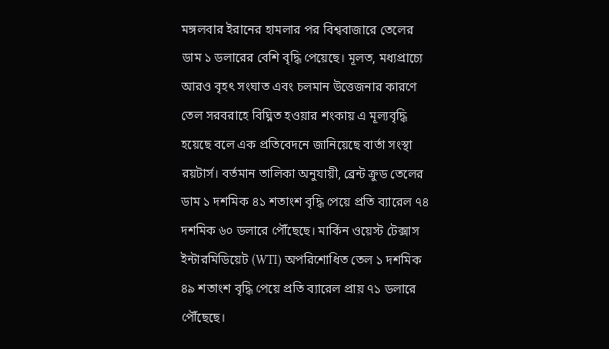মঙ্গলবার ইরানের হামলার পর বিশ্ববাজারে তেলের ডাম ১ ডলারের বেশি বৃদ্ধি পেয়েছে। মূলত, মধ্যপ্রাচ্যে আরও বৃহৎ সংঘাত এবং চলমান উত্তেজনার কারণে তেল সরবরাহে বিঘ্নিত হওয়ার শংকায় এ মূল্যবৃদ্ধি হয়েছে বলে এক প্রতিবেদনে জানিয়েছে বার্তা সংস্থা রয়টার্স। বর্তমান তালিকা অনুযায়ী, ব্রেন্ট ক্রুড তেলের ডাম ১ দশমিক ৪১ শতাংশ বৃদ্ধি পেয়ে প্রতি ব্যারেল ৭৪ দশমিক ৬০ ডলারে পৌঁছেছে। মার্কিন ওয়েস্ট টেক্সাস ইন্টারমিডিয়েট (WTI) অপরিশোধিত তেল ১ দশমিক ৪৯ শতাংশ বৃদ্ধি পেয়ে প্রতি ব্যারেল প্রায় ৭১ ডলারে পৌঁছেছে।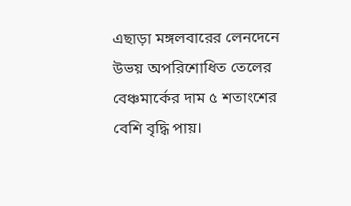এছাড়া মঙ্গলবারের লেনদেনে উভয় অপরিশোধিত তেলের বেঞ্চমার্কের দাম ৫ শতাংশের বেশি বৃদ্ধি পায়।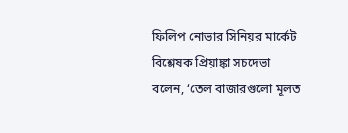ফিলিপ নোভার সিনিয়র মার্কেট বিশ্লেষক প্রিয়াঙ্কা সচদেভা বলেন, ‘তেল বাজারগুলো মূলত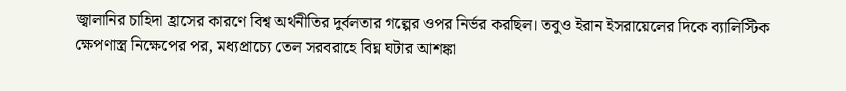জ্বালানির চাহিদা হ্রাসের কারণে বিশ্ব অর্থনীতির দুর্বলতার গল্পের ওপর নির্ভর করছিল। তবুও ইরান ইসরায়েলের দিকে ব্যালিস্টিক ক্ষেপণাস্ত্র নিক্ষেপের পর, মধ্যপ্রাচ্যে তেল সরবরাহে বিঘ্ন ঘটার আশঙ্কা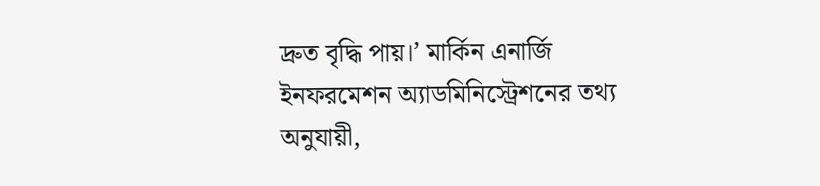দ্রুত বৃদ্ধি পায়।’ মার্কিন এনার্জি ইনফরমেশন অ্যাডমিনিস্ট্রেশনের তথ্য অনুযায়ী,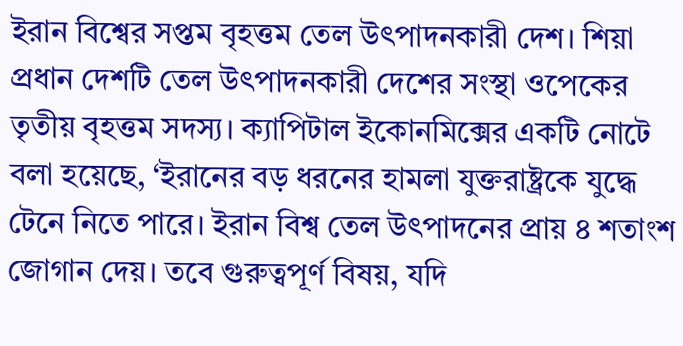ইরান বিশ্বের সপ্তম বৃহত্তম তেল উৎপাদনকারী দেশ। শিয়া প্রধান দেশটি তেল উৎপাদনকারী দেশের সংস্থা ওপেকের তৃতীয় বৃহত্তম সদস্য। ক্যাপিটাল ইকোনমিক্সের একটি নোটে বলা হয়েছে, ‘ইরানের বড় ধরনের হামলা যুক্তরাষ্ট্রকে যুদ্ধে টেনে নিতে পারে। ইরান বিশ্ব তেল উৎপাদনের প্রায় ৪ ‍শতাংশ জোগান দেয়। তবে গুরুত্বপূর্ণ বিষয়, যদি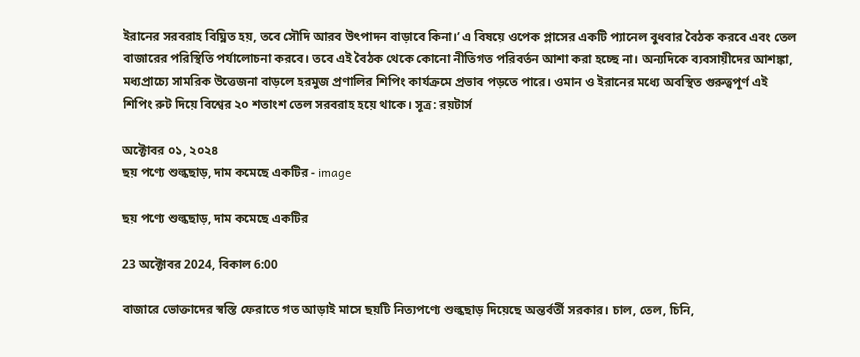ইরানের সরবরাহ বিঘ্নিত হয়, তবে সৌদি আরব উৎপাদন বাড়াবে কিনা।’ এ বিষয়ে ওপেক প্লাসের একটি প্যানেল বুধবার বৈঠক করবে এবং তেল বাজারের পরিস্থিতি পর্যালোচনা করবে। তবে এই বৈঠক থেকে কোনো নীতিগত পরিবর্তন আশা করা হচ্ছে না। অন্যদিকে ব্যবসায়ীদের আশঙ্কা, মধ্যপ্রাচ্যে সামরিক উত্তেজনা বাড়লে হরমুজ প্রণালির শিপিং কার্যক্রমে প্রভাব পড়তে পারে। ওমান ও ইরানের মধ্যে অবস্থিত গুরুত্বপূর্ণ এই শিপিং রুট দিয়ে বিশ্বের ২০ শতাংশ তেল সরবরাহ হয়ে থাকে। সূত্র: রয়টার্স

অক্টোবর ০১, ২০২৪
ছয় পণ্যে শুল্কছাড়, দাম কমেছে একটির - image

ছয় পণ্যে শুল্কছাড়, দাম কমেছে একটির

23 অক্টোবর 2024, বিকাল 6:00

বাজারে ভোক্তাদের স্বস্তি ফেরাতে গত আড়াই মাসে ছয়টি নিত্যপণ্যে শুল্কছাড় দিয়েছে অন্তর্বর্তী সরকার। চাল, তেল, চিনি,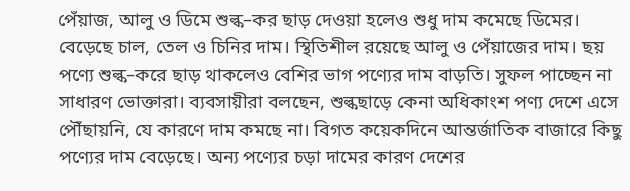পেঁয়াজ, আলু ও ডিমে শুল্ক–কর ছাড় দেওয়া হলেও শুধু দাম কমেছে ডিমের। বেড়েছে চাল, তেল ও চিনির দাম। স্থিতিশীল রয়েছে আলু ও পেঁয়াজের দাম। ছয় পণ্যে শুল্ক–করে ছাড় থাকলেও বেশির ভাগ পণ্যের দাম বাড়তি। সুফল পাচ্ছেন না সাধারণ ভোক্তারা। ব্যবসায়ীরা বলছেন, শুল্কছাড়ে কেনা অধিকাংশ পণ্য দেশে এসে পৌঁছায়নি, যে কারণে দাম কমছে না। বিগত কয়েকদিনে আন্তর্জাতিক বাজারে কিছু পণ্যের দাম বেড়েছে। অন্য পণ্যের চড়া দামের কারণ দেশের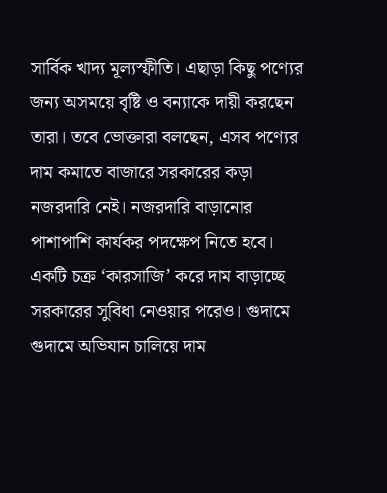সার্বিক খাদ্য মূল্যস্ফীতি। এছাড়া কিছু পণ্যের জন্য অসময়ে বৃষ্টি ও বন্যাকে দায়ী করছেন তারা। তবে ভোক্তারা বলছেন, এসব পণ্যের দাম কমাতে বাজারে সরকারের কড়া নজরদারি নেই। নজরদারি বাড়ানোর পাশাপাশি কার্যকর পদক্ষেপ নিতে হবে। একটি চক্র ‘কারসাজি’ করে দাম বাড়াচ্ছে সরকারের সুবিধা নেওয়ার পরেও। গুদামে গুদামে অভিযান চালিয়ে দাম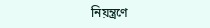নিয়ন্ত্রণে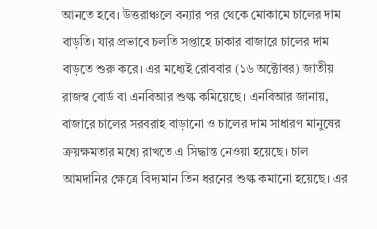আনতে হবে। উত্তরাঞ্চলে বন্যার পর থেকে মোকামে চালের দাম বাড়তি। যার প্রভাবে চলতি সপ্তাহে ঢাকার বাজারে চালের দাম বাড়তে শুরু করে। এর মধ্যেই রোববার (১৬ অক্টোবর) জাতীয় রাজস্ব বোর্ড বা এনবিআর শুল্ক কমিয়েছে। এনবিআর জানায়, বাজারে চালের সরবরাহ বাড়ানো ও চালের দাম সাধারণ মানুষের ক্রয়ক্ষমতার মধ্যে রাখতে এ সিদ্ধান্ত নেওয়া হয়েছে। চাল আমদানির ক্ষেত্রে বিদ্যমান তিন ধরনের শুল্ক কমানো হয়েছে। এর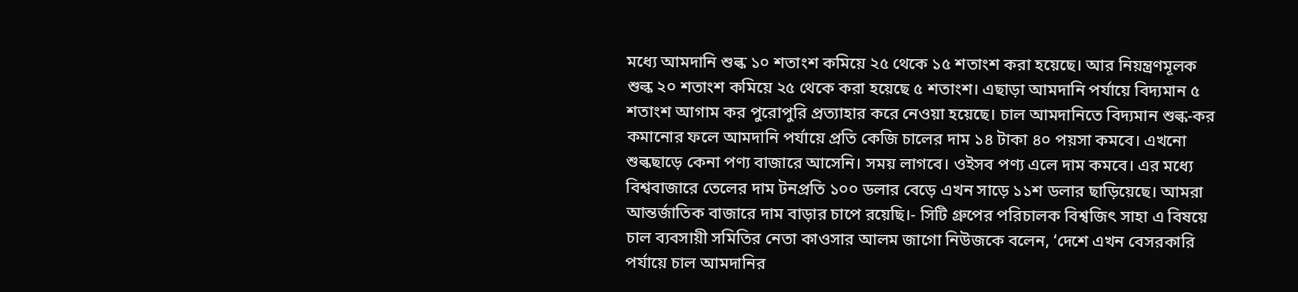মধ্যে আমদানি শুল্ক ১০ শতাংশ কমিয়ে ২৫ থেকে ১৫ শতাংশ করা হয়েছে। আর নিয়ন্ত্রণমূলক শুল্ক ২০ শতাংশ কমিয়ে ২৫ থেকে করা হয়েছে ৫ শতাংশ। এছাড়া আমদানি পর্যায়ে বিদ্যমান ৫ শতাংশ আগাম কর পুরোপুরি প্রত্যাহার করে নেওয়া হয়েছে। চাল আমদানিতে বিদ্যমান শুল্ক-কর কমানোর ফলে আমদানি পর্যায়ে প্রতি কেজি চালের দাম ১৪ টাকা ৪০ পয়সা কমবে। এখনো শুল্কছাড়ে কেনা পণ্য বাজারে আসেনি। সময় লাগবে। ওইসব পণ্য এলে দাম কমবে। এর মধ্যে বিশ্ববাজারে তেলের দাম টনপ্রতি ১০০ ডলার বেড়ে এখন সাড়ে ১১শ ডলার ছাড়িয়েছে। আমরা আন্তর্জাতিক বাজারে দাম বাড়ার চাপে রয়েছি।- সিটি গ্রুপের পরিচালক বিশ্বজিৎ সাহা এ বিষয়ে চাল ব্যবসায়ী সমিতির নেতা কাওসার আলম জাগো নিউজকে বলেন, ‘দেশে এখন বেসরকারি পর্যায়ে চাল আমদানির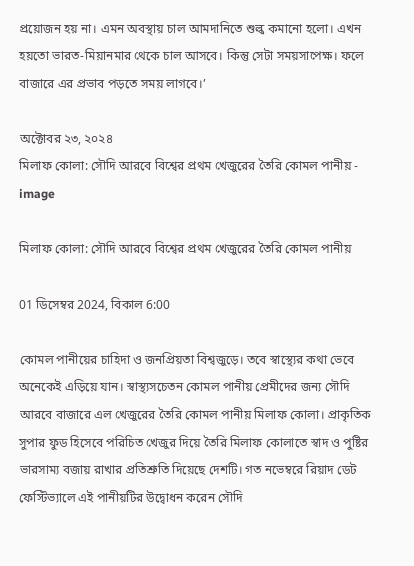প্রয়োজন হয় না। এমন অবস্থায় চাল আমদানিতে শুল্ক কমানো হলো। এখন হয়তো ভারত-মিয়ানমার থেকে চাল আসবে। কিন্তু সেটা সময়সাপেক্ষ। ফলে বাজারে এর প্রভাব পড়তে সময় লাগবে।’

অক্টোবর ২৩, ২০২৪
মিলাফ কোলা: সৌদি আরবে বিশ্বের প্রথম খেজুরের তৈরি কোমল পানীয় - image

মিলাফ কোলা: সৌদি আরবে বিশ্বের প্রথম খেজুরের তৈরি কোমল পানীয়

01 ডিসেম্বর 2024, বিকাল 6:00

কোমল পানীয়ের চাহিদা ও জনপ্রিয়তা বিশ্বজুড়ে। তবে স্বাস্থ্যের কথা ভেবে অনেকেই এড়িয়ে যান। স্বাস্থ্যসচেতন কোমল পানীয় প্রেমীদের জন্য সৌদি আরবে বাজারে এল খেজুরের তৈরি কোমল পানীয় মিলাফ কোলা। প্রাকৃতিক সুপার ফুড হিসেবে পরিচিত খেজুর দিয়ে তৈরি মিলাফ কোলাতে স্বাদ ও পুষ্টির ভারসাম্য বজায় রাখার প্রতিশ্রুতি দিয়েছে দেশটি। গত নভেম্বরে রিয়াদ ডেট ফেস্টিভ্যালে এই পানীয়টির উদ্বোধন করেন সৌদি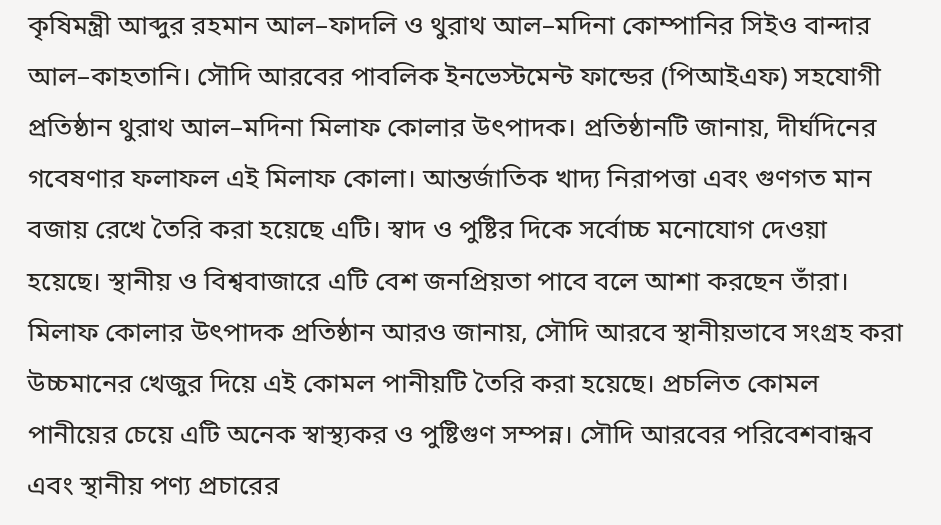কৃষিমন্ত্রী আব্দুর রহমান আল–ফাদলি ও থুরাথ আল–মদিনা কোম্পানির সিইও বান্দার আল–কাহতানি। সৌদি আরবের পাবলিক ইনভেস্টমেন্ট ফান্ডের (পিআইএফ) সহযোগী প্রতিষ্ঠান থুরাথ আল–মদিনা মিলাফ কোলার উৎপাদক। প্রতিষ্ঠানটি জানায়, দীর্ঘদিনের গবেষণার ফলাফল এই মিলাফ কোলা। আন্তর্জাতিক খাদ্য নিরাপত্তা এবং গুণগত মান বজায় রেখে তৈরি করা হয়েছে এটি। স্বাদ ও পুষ্টির দিকে সর্বোচ্চ মনোযোগ দেওয়া হয়েছে। স্থানীয় ও বিশ্ববাজারে এটি বেশ জনপ্রিয়তা পাবে বলে আশা করছেন তাঁরা। মিলাফ কোলার উৎপাদক প্রতিষ্ঠান আরও জানায়, সৌদি আরবে স্থানীয়ভাবে সংগ্রহ করা উচ্চমানের খেজুর দিয়ে এই কোমল পানীয়টি তৈরি করা হয়েছে। প্রচলিত কোমল পানীয়ের চেয়ে এটি অনেক স্বাস্থ্যকর ও পুষ্টিগুণ সম্পন্ন। সৌদি আরবের পরিবেশবান্ধব এবং স্থানীয় পণ্য প্রচারের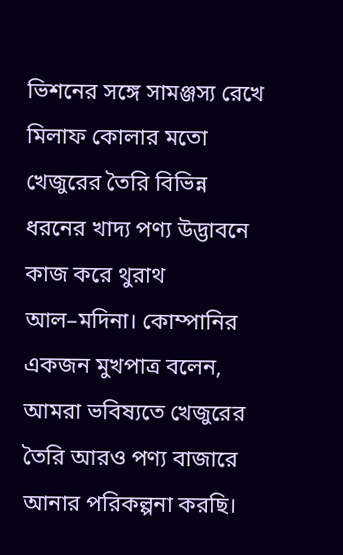ভিশনের সঙ্গে সামঞ্জস্য রেখে মিলাফ কোলার মতো খেজুরের তৈরি বিভিন্ন ধরনের খাদ্য পণ্য উদ্ভাবনে কাজ করে থুরাথ আল–মদিনা। কোম্পানির একজন মুখপাত্র বলেন, আমরা ভবিষ্যতে খেজুরের তৈরি আরও পণ্য বাজারে আনার পরিকল্পনা করছি।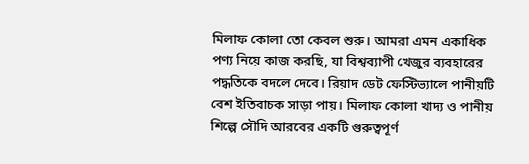মিলাফ কোলা তো কেবল শুরু। আমরা এমন একাধিক পণ্য নিয়ে কাজ করছি, যা বিশ্বব্যাপী খেজুর ব্যবহারের পদ্ধতিকে বদলে দেবে। রিয়াদ ডেট ফেস্টিভ্যালে পানীয়টি বেশ ইতিবাচক সাড়া পায়। মিলাফ কোলা খাদ্য ও পানীয় শিল্পে সৌদি আরবের একটি গুরুত্বপূর্ণ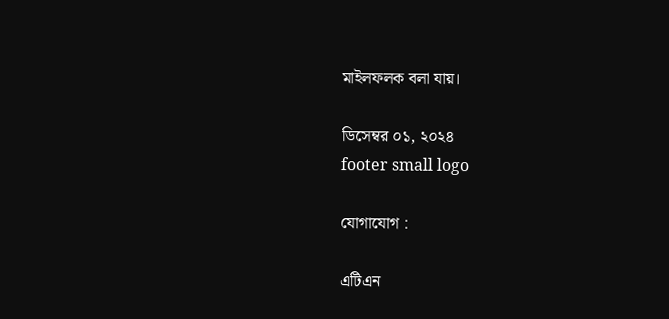মাইলফলক বলা যায়।

ডিসেম্বর ০১, ২০২৪
footer small logo

যোগাযোগ :

এটিএন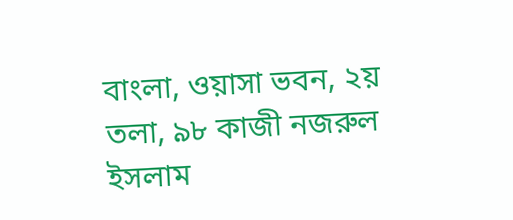বাংলা, ওয়াসা ভবন, ২য় তলা, ৯৮ কাজী নজরুল ইসলাম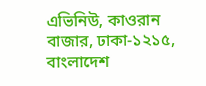এভিনিউ, কাওরান বাজার, ঢাকা-১২১৫, বাংলাদেশ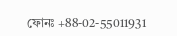ফোনঃ +88-02-55011931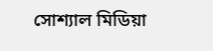সোশ্যাল মিডিয়া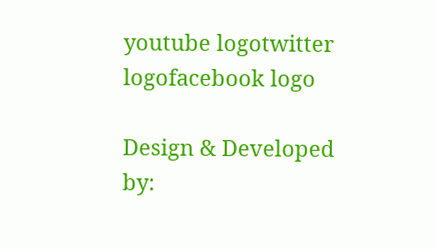youtube logotwitter logofacebook logo

Design & Developed by: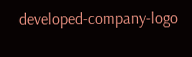developed-company-logo